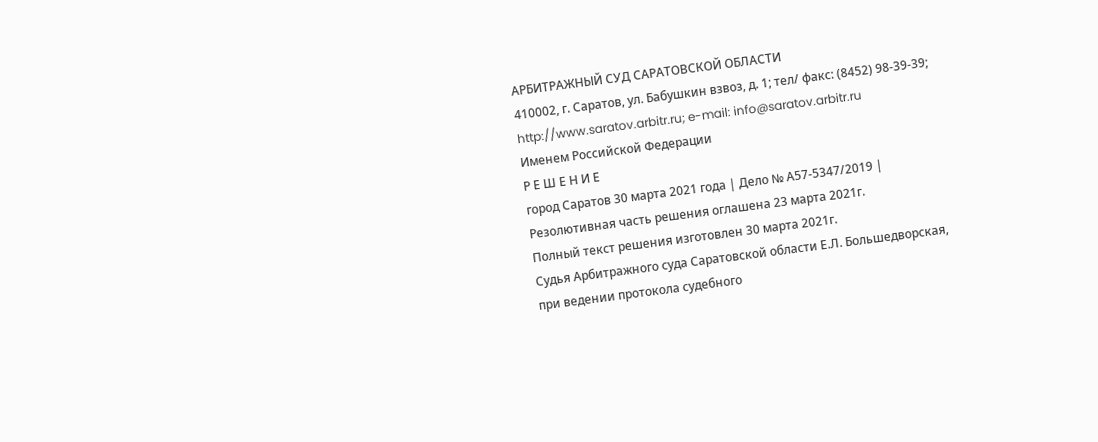АРБИТРАЖНЫЙ СУД САРАТОВСКОЙ ОБЛАСТИ
410002, г. Саратов, ул. Бабушкин взвоз, д. 1; тел/ факс: (8452) 98-39-39;
http://www.saratov.arbitr.ru; e-mail: info@saratov.arbitr.ru
Именем Российской Федерации
Р Е Ш Е Н И Е
город Саратов 30 марта 2021 года | Дело № А57-5347/2019 |
Резолютивная часть решения оглашена 23 марта 2021г.
Полный текст решения изготовлен 30 марта 2021г.
Судья Арбитражного суда Саратовской области Е.Л. Большедворская,
при ведении протокола судебного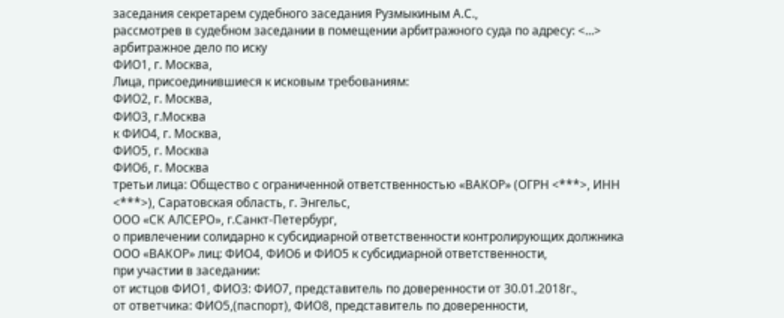заседания секретарем судебного заседания Рузмыкиным А.С.,
рассмотрев в судебном заседании в помещении арбитражного суда по адресу: <...> арбитражное дело по иску
ФИО1, г. Москва,
Лица, присоединившиеся к исковым требованиям:
ФИО2, г. Москва,
ФИО3, г.Москва
к ФИО4, г. Москва,
ФИО5, г. Москва
ФИО6, г. Москва
третьи лица: Общество с ограниченной ответственностью «ВАКОР» (ОГРН <***>, ИНН <***>), Саратовская область, г. Энгельс,
ООО «СК АЛСЕРО», г.Санкт-Петербург,
о привлечении солидарно к субсидиарной ответственности контролирующих должника ООО «ВАКОР» лиц: ФИО4, ФИО6 и ФИО5 к субсидиарной ответственности,
при участии в заседании:
от истцов ФИО1, ФИО3: ФИО7, представитель по доверенности от 30.01.2018г.,
от ответчика: ФИО5,(паспорт), ФИО8, представитель по доверенности,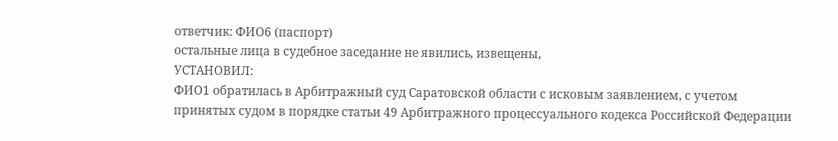ответчик: ФИО6 (паспорт)
остальные лица в судебное заседание не явились, извещены,
УСТАНОВИЛ:
ФИО1 обратилась в Арбитражный суд Саратовской области с исковым заявлением, с учетом принятых судом в порядке статьи 49 Арбитражного процессуального кодекса Российской Федерации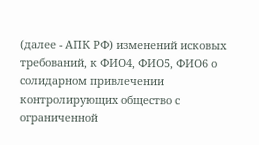(далее - АПК РФ) изменений исковых требований, к ФИО4, ФИО5, ФИО6 о солидарном привлечении контролирующих общество с ограниченной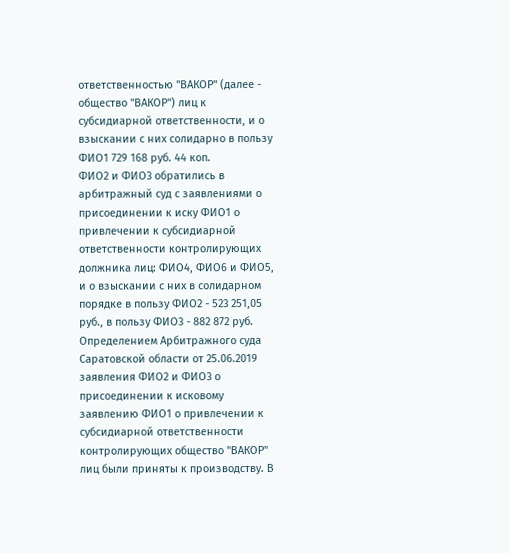ответственностью "ВАКОР" (далее - общество "ВАКОР") лиц к субсидиарной ответственности, и о взыскании с них солидарно в пользу ФИО1 729 168 руб. 44 коп.
ФИО2 и ФИО3 обратились в арбитражный суд с заявлениями о присоединении к иску ФИО1 о привлечении к субсидиарной ответственности контролирующих должника лиц: ФИО4, ФИО6 и ФИО5, и о взыскании с них в солидарном порядке в пользу ФИО2 - 523 251,05 руб., в пользу ФИО3 - 882 872 руб.
Определением Арбитражного суда Саратовской области от 25.06.2019 заявления ФИО2 и ФИО3 о присоединении к исковому заявлению ФИО1 о привлечении к субсидиарной ответственности контролирующих общество "ВАКОР" лиц были приняты к производству. В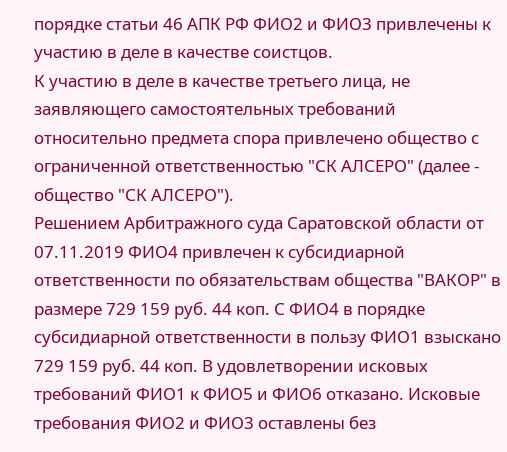порядке статьи 46 АПК РФ ФИО2 и ФИО3 привлечены к участию в деле в качестве соистцов.
К участию в деле в качестве третьего лица, не заявляющего самостоятельных требований относительно предмета спора привлечено общество с ограниченной ответственностью "СК АЛСЕРО" (далее - общество "СК АЛСЕРО").
Решением Арбитражного суда Саратовской области от 07.11.2019 ФИО4 привлечен к субсидиарной ответственности по обязательствам общества "ВАКОР" в размере 729 159 руб. 44 коп. С ФИО4 в порядке субсидиарной ответственности в пользу ФИО1 взыскано 729 159 руб. 44 коп. В удовлетворении исковых требований ФИО1 к ФИО5 и ФИО6 отказано. Исковые требования ФИО2 и ФИО3 оставлены без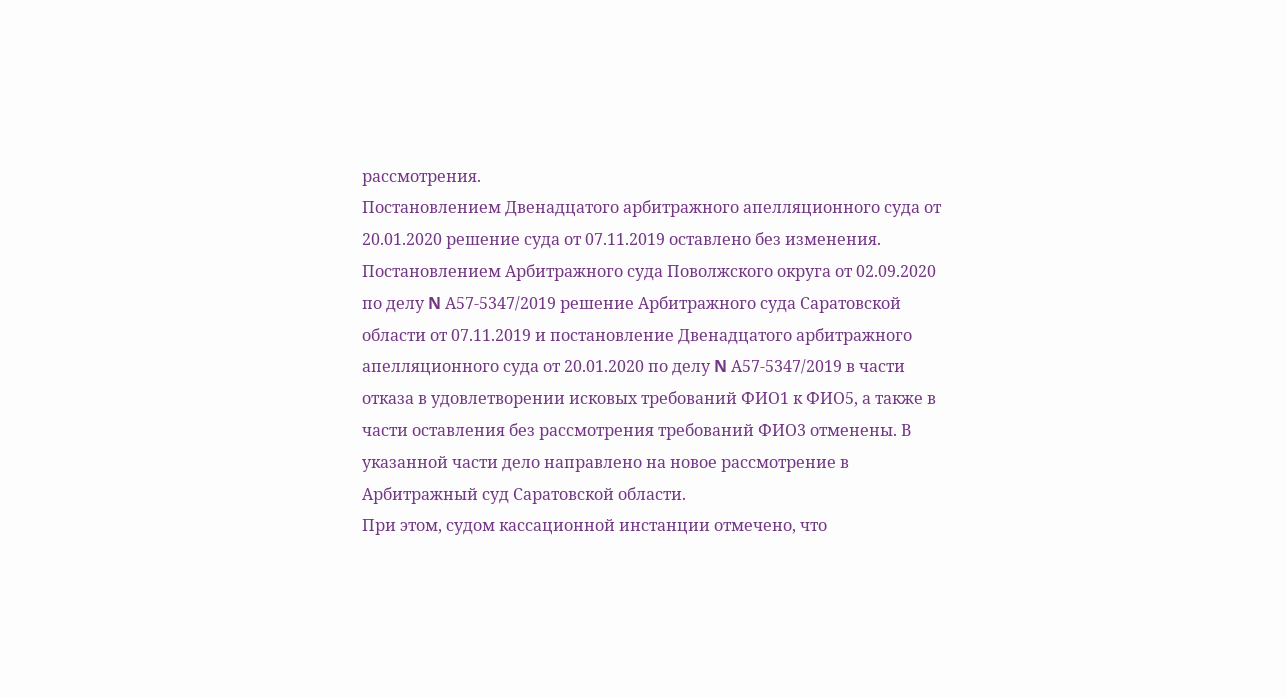рассмотрения.
Постановлением Двенадцатого арбитражного апелляционного суда от 20.01.2020 решение суда от 07.11.2019 оставлено без изменения.
Постановлением Арбитражного суда Поволжского округа от 02.09.2020 по делу N А57-5347/2019 решение Арбитражного суда Саратовской области от 07.11.2019 и постановление Двенадцатого арбитражного апелляционного суда от 20.01.2020 по делу N А57-5347/2019 в части отказа в удовлетворении исковых требований ФИО1 к ФИО5, а также в части оставления без рассмотрения требований ФИО3 отменены. В указанной части дело направлено на новое рассмотрение в Арбитражный суд Саратовской области.
При этом, судом кассационной инстанции отмечено, что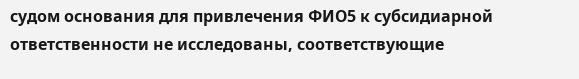судом основания для привлечения ФИО5 к субсидиарной ответственности не исследованы, соответствующие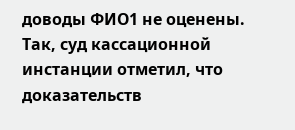доводы ФИО1 не оценены.
Так, суд кассационной инстанции отметил, что доказательств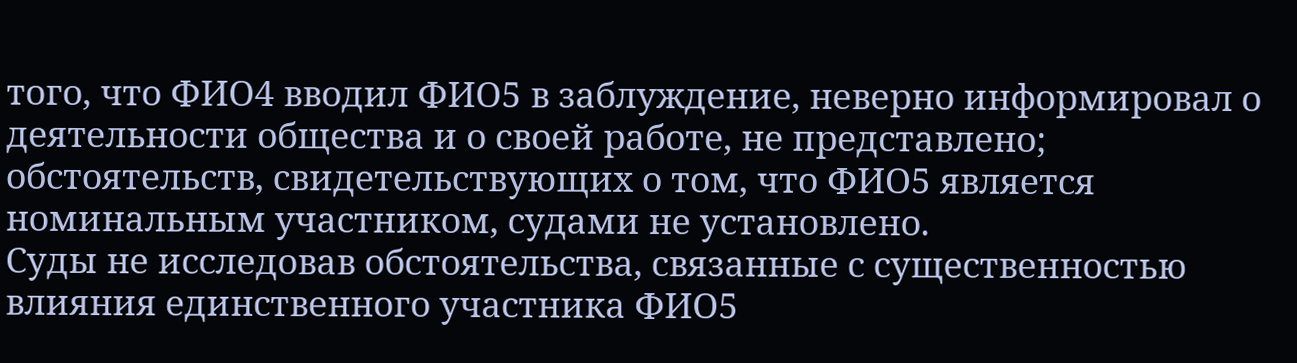того, что ФИО4 вводил ФИО5 в заблуждение, неверно информировал о деятельности общества и о своей работе, не представлено; обстоятельств, свидетельствующих о том, что ФИО5 является номинальным участником, судами не установлено.
Суды не исследовав обстоятельства, связанные с существенностью влияния единственного участника ФИО5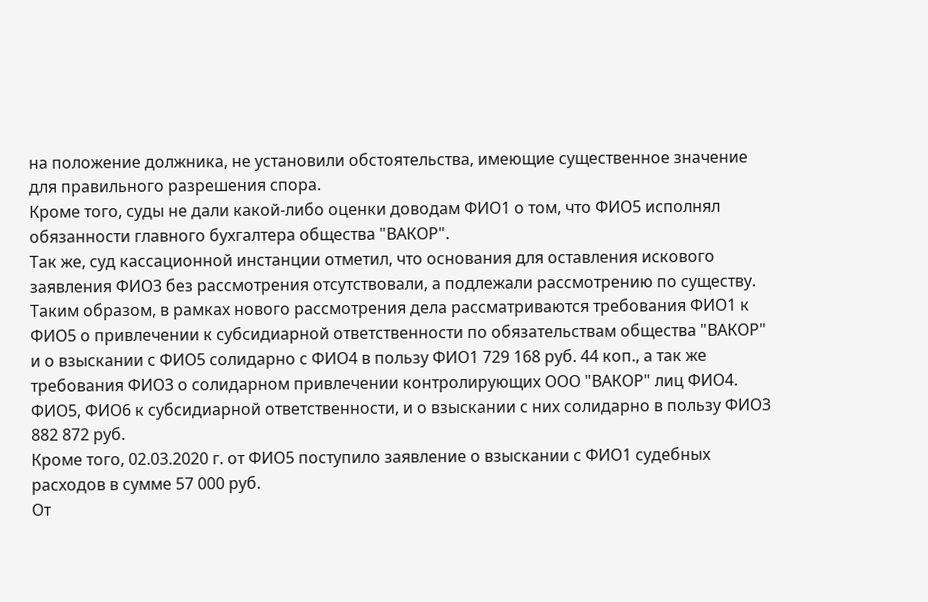на положение должника, не установили обстоятельства, имеющие существенное значение для правильного разрешения спора.
Кроме того, суды не дали какой-либо оценки доводам ФИО1 о том, что ФИО5 исполнял обязанности главного бухгалтера общества "ВАКОР".
Так же, суд кассационной инстанции отметил, что основания для оставления искового заявления ФИО3 без рассмотрения отсутствовали, а подлежали рассмотрению по существу.
Таким образом, в рамках нового рассмотрения дела рассматриваются требования ФИО1 к ФИО5 о привлечении к субсидиарной ответственности по обязательствам общества "ВАКОР" и о взыскании с ФИО5 солидарно с ФИО4 в пользу ФИО1 729 168 руб. 44 коп., а так же требования ФИО3 о солидарном привлечении контролирующих ООО "ВАКОР" лиц ФИО4. ФИО5, ФИО6 к субсидиарной ответственности, и о взыскании с них солидарно в пользу ФИО3 882 872 руб.
Кроме того, 02.03.2020 г. от ФИО5 поступило заявление о взыскании с ФИО1 судебных расходов в сумме 57 000 руб.
От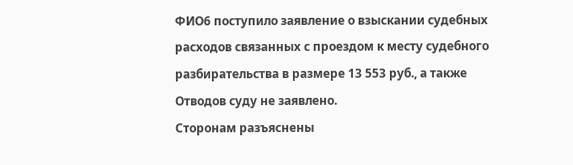ФИО6 поступило заявление о взыскании судебных расходов связанных с проездом к месту судебного разбирательства в размере 13 553 руб., а также
Отводов суду не заявлено.
Сторонам разъяснены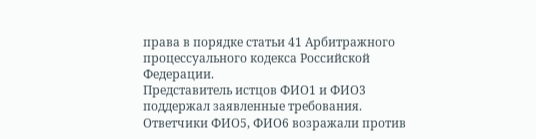права в порядке статьи 41 Арбитражного процессуального кодекса Российской Федерации.
Представитель истцов ФИО1 и ФИО3 поддержал заявленные требования.
Ответчики ФИО5, ФИО6 возражали против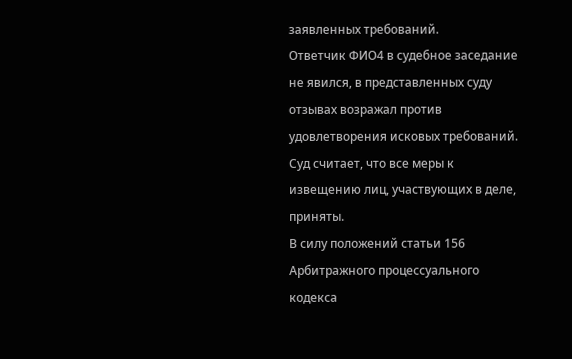заявленных требований.
Ответчик ФИО4 в судебное заседание не явился, в представленных суду отзывах возражал против удовлетворения исковых требований.
Суд считает, что все меры к извещению лиц, участвующих в деле, приняты.
В силу положений статьи 156 Арбитражного процессуального кодекса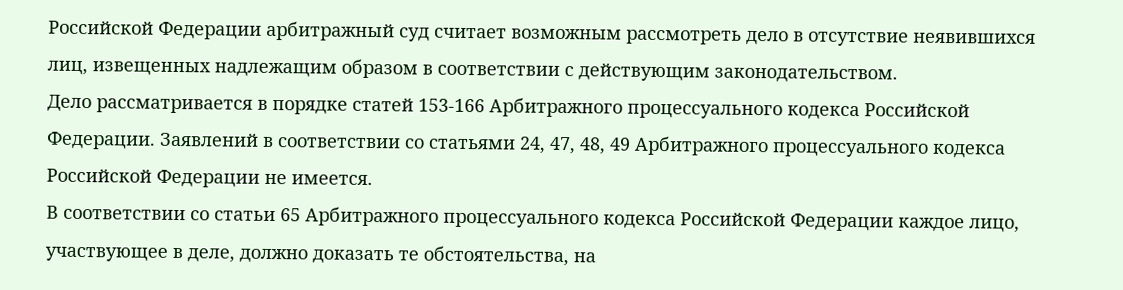Российской Федерации арбитражный суд считает возможным рассмотреть дело в отсутствие неявившихся лиц, извещенных надлежащим образом в соответствии с действующим законодательством.
Дело рассматривается в порядке статей 153-166 Арбитражного процессуального кодекса Российской Федерации. Заявлений в соответствии со статьями 24, 47, 48, 49 Арбитражного процессуального кодекса Российской Федерации не имеется.
В соответствии со статьи 65 Арбитражного процессуального кодекса Российской Федерации каждое лицо, участвующее в деле, должно доказать те обстоятельства, на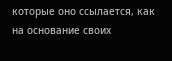которые оно ссылается, как на основание своих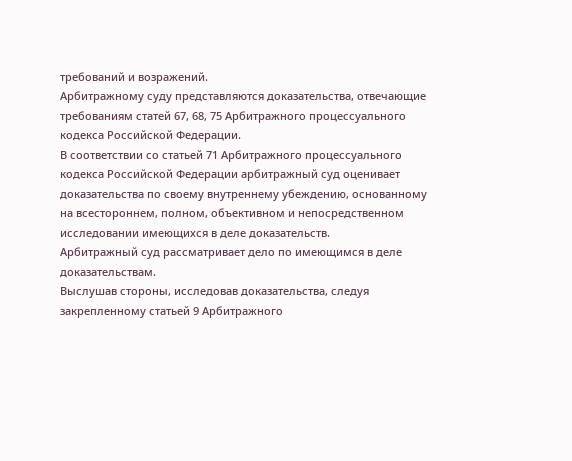требований и возражений.
Арбитражному суду представляются доказательства, отвечающие требованиям статей 67, 68, 75 Арбитражного процессуального кодекса Российской Федерации.
В соответствии со статьей 71 Арбитражного процессуального кодекса Российской Федерации арбитражный суд оценивает доказательства по своему внутреннему убеждению, основанному на всестороннем, полном, объективном и непосредственном исследовании имеющихся в деле доказательств.
Арбитражный суд рассматривает дело по имеющимся в деле доказательствам.
Выслушав стороны, исследовав доказательства, следуя закрепленному статьей 9 Арбитражного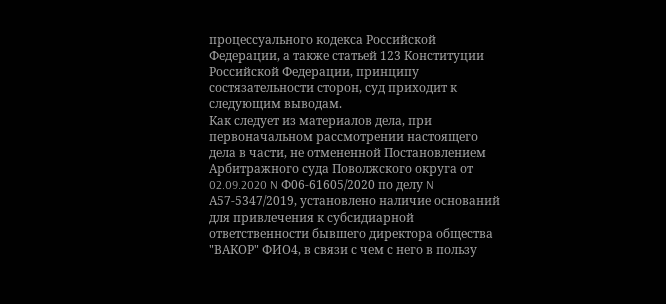процессуального кодекса Российской Федерации, а также статьей 123 Конституции Российской Федерации, принципу состязательности сторон, суд приходит к следующим выводам.
Как следует из материалов дела, при первоначальном рассмотрении настоящего дела в части, не отмененной Постановлением Арбитражного суда Поволжского округа от 02.09.2020 N Ф06-61605/2020 по делу N А57-5347/2019, установлено наличие оснований для привлечения к субсидиарной ответственности бывшего директора общества "ВАКОР" ФИО4, в связи с чем с него в пользу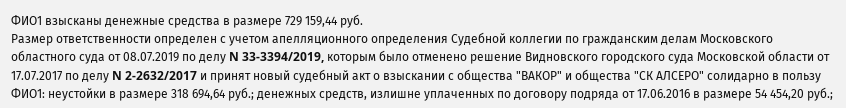ФИО1 взысканы денежные средства в размере 729 159,44 руб.
Размер ответственности определен с учетом апелляционного определения Судебной коллегии по гражданским делам Московского областного суда от 08.07.2019 по делу N 33-3394/2019, которым было отменено решение Видновского городского суда Московской области от 17.07.2017 по делу N 2-2632/2017 и принят новый судебный акт о взыскании с общества "ВАКОР" и общества "СК АЛСЕРО" солидарно в пользу ФИО1: неустойки в размере 318 694,64 руб.; денежных средств, излишне уплаченных по договору подряда от 17.06.2016 в размере 54 454,20 руб.;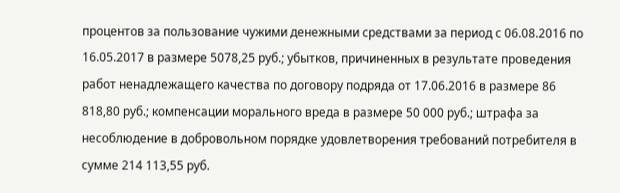процентов за пользование чужими денежными средствами за период с 06.08.2016 по 16.05.2017 в размере 5078,25 руб.; убытков, причиненных в результате проведения работ ненадлежащего качества по договору подряда от 17.06.2016 в размере 86 818,80 руб.; компенсации морального вреда в размере 50 000 руб.; штрафа за несоблюдение в добровольном порядке удовлетворения требований потребителя в сумме 214 113,55 руб.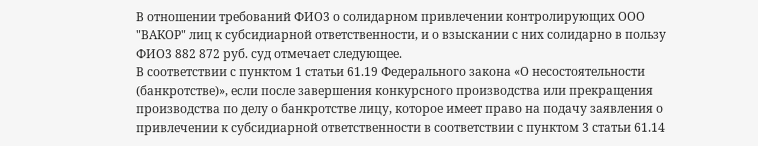В отношении требований ФИО3 о солидарном привлечении контролирующих ООО "ВАКОР" лиц к субсидиарной ответственности, и о взыскании с них солидарно в пользу ФИО3 882 872 руб. суд отмечает следующее.
В соответствии с пунктом 1 статьи 61.19 Федерального закона «О несостоятельности (банкротстве)», если после завершения конкурсного производства или прекращения производства по делу о банкротстве лицу, которое имеет право на подачу заявления о привлечении к субсидиарной ответственности в соответствии с пунктом 3 статьи 61.14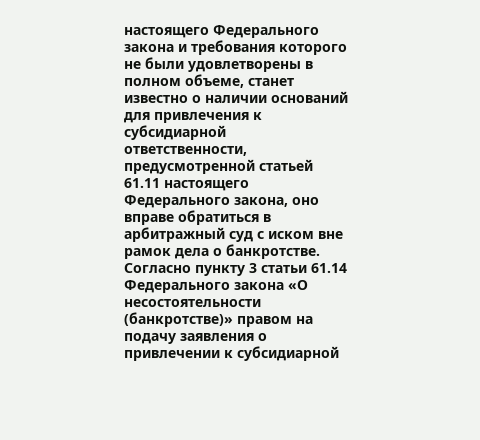настоящего Федерального закона и требования которого не были удовлетворены в полном объеме, станет известно о наличии оснований для привлечения к субсидиарной ответственности, предусмотренной статьей 61.11 настоящего Федерального закона, оно вправе обратиться в арбитражный суд с иском вне рамок дела о банкротстве.
Согласно пункту 3 статьи 61.14 Федерального закона «О несостоятельности (банкротстве)» правом на подачу заявления о привлечении к субсидиарной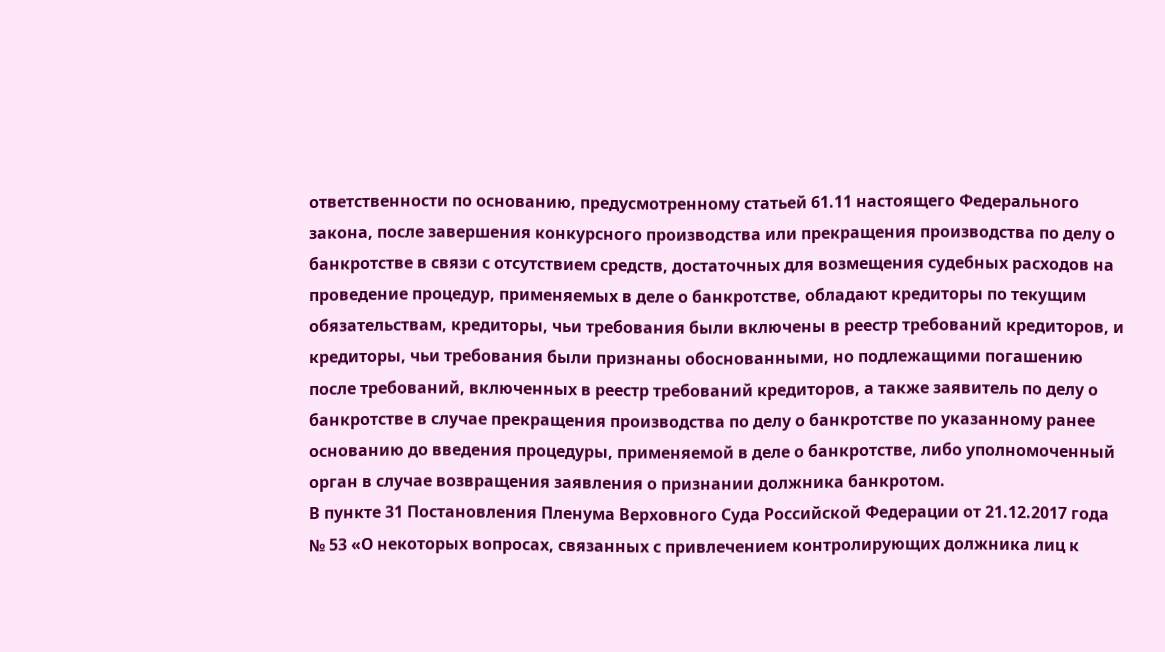ответственности по основанию, предусмотренному статьей 61.11 настоящего Федерального закона, после завершения конкурсного производства или прекращения производства по делу о банкротстве в связи с отсутствием средств, достаточных для возмещения судебных расходов на проведение процедур, применяемых в деле о банкротстве, обладают кредиторы по текущим обязательствам, кредиторы, чьи требования были включены в реестр требований кредиторов, и кредиторы, чьи требования были признаны обоснованными, но подлежащими погашению после требований, включенных в реестр требований кредиторов, а также заявитель по делу о банкротстве в случае прекращения производства по делу о банкротстве по указанному ранее основанию до введения процедуры, применяемой в деле о банкротстве, либо уполномоченный орган в случае возвращения заявления о признании должника банкротом.
В пункте 31 Постановления Пленума Верховного Суда Российской Федерации от 21.12.2017 года № 53 «О некоторых вопросах, связанных с привлечением контролирующих должника лиц к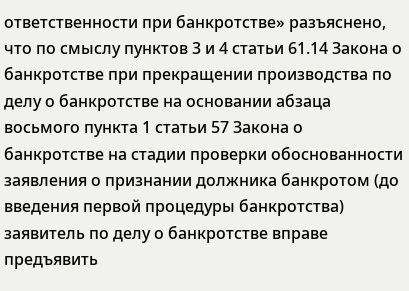ответственности при банкротстве» разъяснено, что по смыслу пунктов 3 и 4 статьи 61.14 Закона о банкротстве при прекращении производства по делу о банкротстве на основании абзаца восьмого пункта 1 статьи 57 Закона о банкротстве на стадии проверки обоснованности заявления о признании должника банкротом (до введения первой процедуры банкротства) заявитель по делу о банкротстве вправе предъявить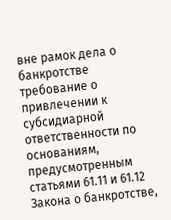вне рамок дела о банкротстве требование о привлечении к субсидиарной ответственности по основаниям, предусмотренным статьями 61.11 и 61.12 Закона о банкротстве,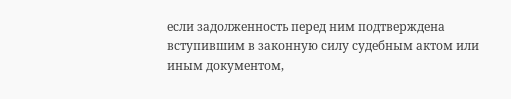если задолженность перед ним подтверждена вступившим в законную силу судебным актом или иным документом,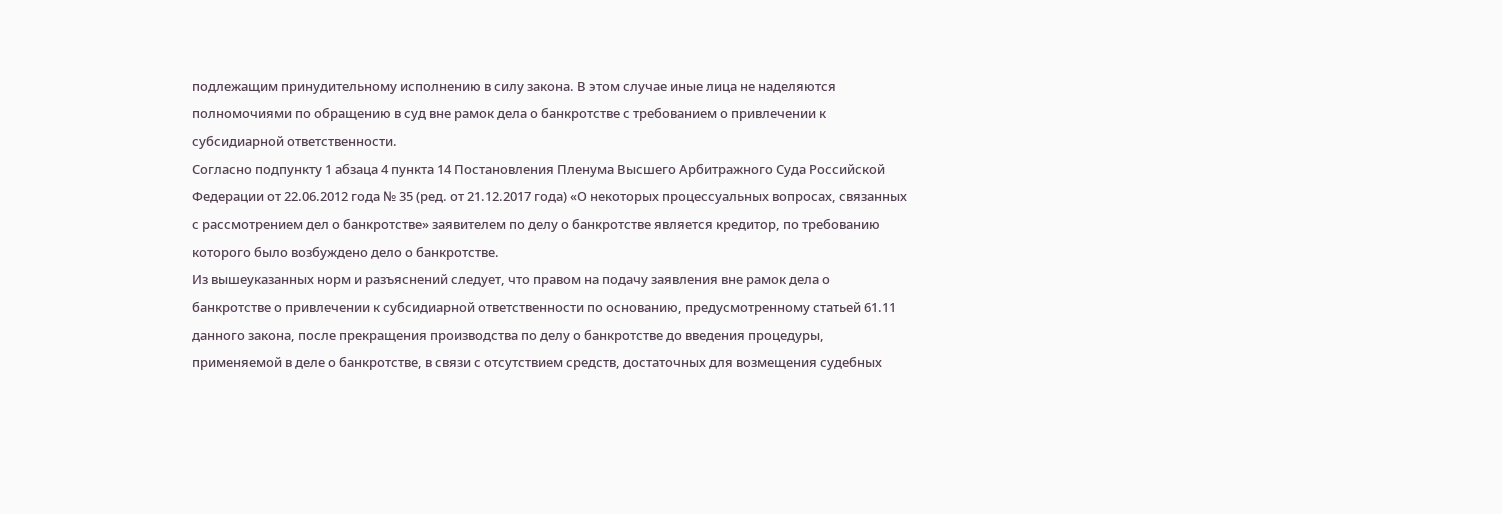подлежащим принудительному исполнению в силу закона. В этом случае иные лица не наделяются полномочиями по обращению в суд вне рамок дела о банкротстве с требованием о привлечении к субсидиарной ответственности.
Согласно подпункту 1 абзаца 4 пункта 14 Постановления Пленума Высшего Арбитражного Суда Российской Федерации от 22.06.2012 года № 35 (ред. от 21.12.2017 года) «О некоторых процессуальных вопросах, связанных с рассмотрением дел о банкротстве» заявителем по делу о банкротстве является кредитор, по требованию которого было возбуждено дело о банкротстве.
Из вышеуказанных норм и разъяснений следует, что правом на подачу заявления вне рамок дела о банкротстве о привлечении к субсидиарной ответственности по основанию, предусмотренному статьей 61.11 данного закона, после прекращения производства по делу о банкротстве до введения процедуры, применяемой в деле о банкротстве, в связи с отсутствием средств, достаточных для возмещения судебных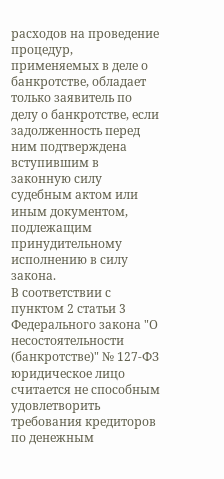расходов на проведение процедур, применяемых в деле о банкротстве, обладает только заявитель по делу о банкротстве, если задолженность перед ним подтверждена вступившим в законную силу судебным актом или иным документом, подлежащим принудительному исполнению в силу закона.
В соответствии с пунктом 2 статьи 3 Федерального закона "О несостоятельности (банкротстве)" № 127-ФЗ юридическое лицо считается не способным удовлетворить требования кредиторов по денежным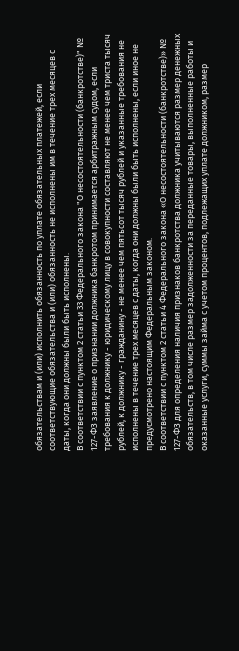обязательствам и (или) исполнить обязанность по уплате обязательных платежей, если соответствующие обязательства и (или) обязанность не исполнены им в течение трех месяцев с даты, когда они должны были быть исполнены.
В соответствии с пунктом 2 статьи 33 Федерального закона "О несостоятельности (банкротстве)" № 127-ФЗ заявление о признании должника банкротом принимается арбитражным судом, если требования к должнику - юридическому лицу в совокупности составляют не менее чем триста тысяч рублей, к должнику - гражданину - не менее чем пятьсот тысяч рублей и указанные требования не исполнены в течение трех месяцев с даты, когда они должны были быть исполнены, если иное не предусмотрено настоящим Федеральным законом.
В соответствии с пунктом 2 статьи 4 Федерального закона «О несостоятельности (банкротстве)» № 127-ФЗ для определения наличия признаков банкротства должника учитываются размер денежных обязательств, в том числе размер задолженности за переданные товары, выполненные работы и оказанные услуги, суммы займа с учетом процентов, подлежащих уплате должником, размер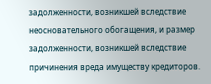задолженности, возникшей вследствие неосновательного обогащения, и размер задолженности, возникшей вследствие причинения вреда имуществу кредиторов.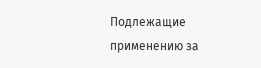Подлежащие применению за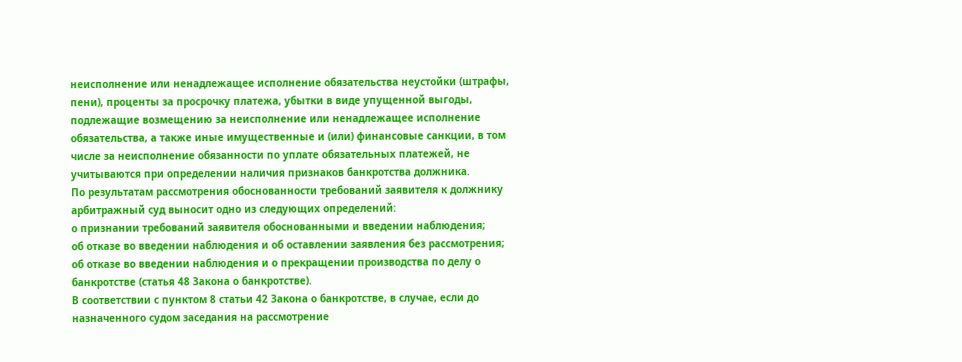неисполнение или ненадлежащее исполнение обязательства неустойки (штрафы, пени), проценты за просрочку платежа, убытки в виде упущенной выгоды, подлежащие возмещению за неисполнение или ненадлежащее исполнение обязательства, а также иные имущественные и (или) финансовые санкции, в том числе за неисполнение обязанности по уплате обязательных платежей, не учитываются при определении наличия признаков банкротства должника.
По результатам рассмотрения обоснованности требований заявителя к должнику арбитражный суд выносит одно из следующих определений:
о признании требований заявителя обоснованными и введении наблюдения;
об отказе во введении наблюдения и об оставлении заявления без рассмотрения;
об отказе во введении наблюдения и о прекращении производства по делу о банкротстве (статья 48 Закона о банкротстве).
В соответствии с пунктом 8 статьи 42 Закона о банкротстве, в случае, если до назначенного судом заседания на рассмотрение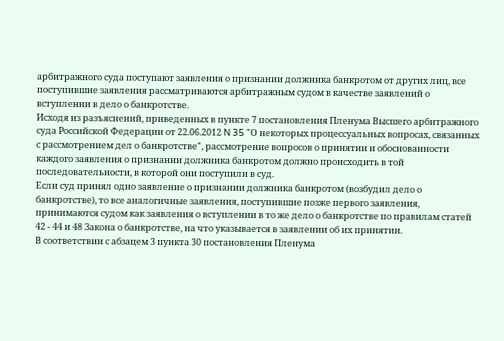арбитражного суда поступают заявления о признании должника банкротом от других лиц, все поступившие заявления рассматриваются арбитражным судом в качестве заявлений о вступлении в дело о банкротстве.
Исходя из разъяснений, приведенных в пункте 7 постановления Пленума Высшего арбитражного суда Российской Федерации от 22.06.2012 N 35 "О некоторых процессуальных вопросах, связанных с рассмотрением дел о банкротстве", рассмотрение вопросов о принятии и обоснованности каждого заявления о признании должника банкротом должно происходить в той последовательности, в которой они поступили в суд.
Если суд принял одно заявление о признании должника банкротом (возбудил дело о банкротстве), то все аналогичные заявления, поступившие позже первого заявления, принимаются судом как заявления о вступлении в то же дело о банкротстве по правилам статей 42 - 44 и 48 Закона о банкротстве, на что указывается в заявлении об их принятии.
В соответствии с абзацем 3 пункта 30 постановления Пленума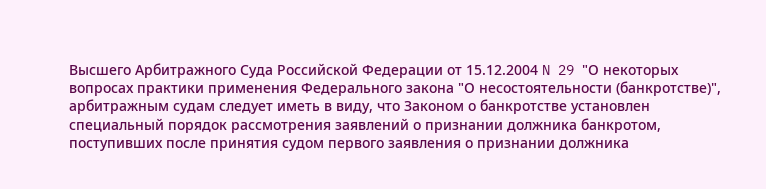Высшего Арбитражного Суда Российской Федерации от 15.12.2004 N 29 "О некоторых вопросах практики применения Федерального закона "О несостоятельности (банкротстве)", арбитражным судам следует иметь в виду, что Законом о банкротстве установлен специальный порядок рассмотрения заявлений о признании должника банкротом, поступивших после принятия судом первого заявления о признании должника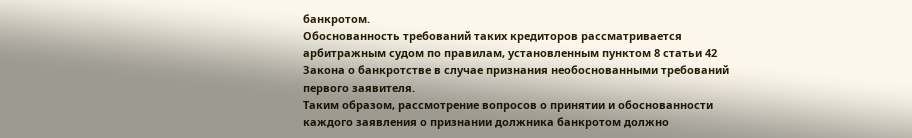банкротом.
Обоснованность требований таких кредиторов рассматривается арбитражным судом по правилам, установленным пунктом 8 статьи 42 Закона о банкротстве в случае признания необоснованными требований первого заявителя.
Таким образом, рассмотрение вопросов о принятии и обоснованности каждого заявления о признании должника банкротом должно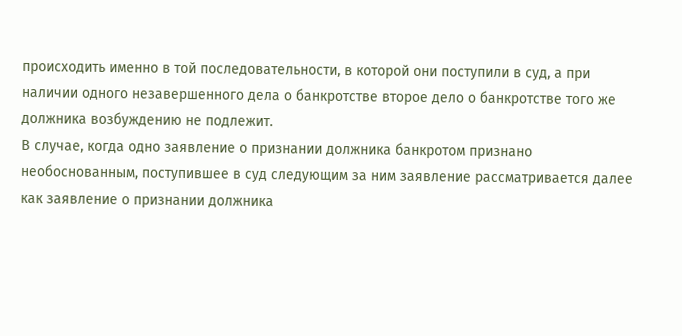происходить именно в той последовательности, в которой они поступили в суд, а при наличии одного незавершенного дела о банкротстве второе дело о банкротстве того же должника возбуждению не подлежит.
В случае, когда одно заявление о признании должника банкротом признано необоснованным, поступившее в суд следующим за ним заявление рассматривается далее как заявление о признании должника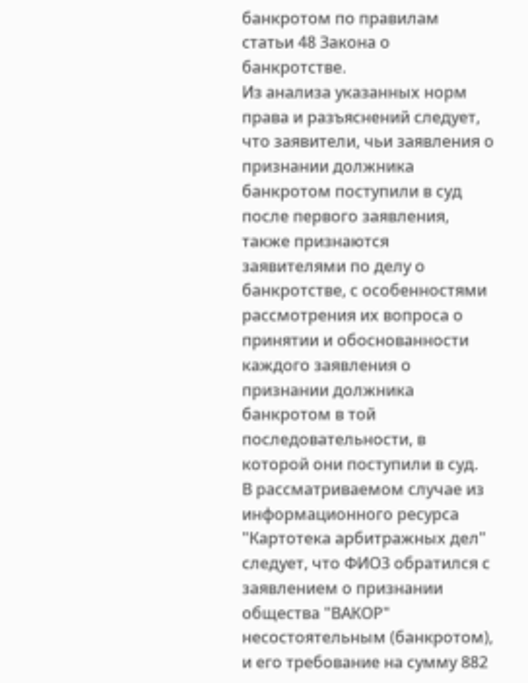банкротом по правилам статьи 48 Закона о банкротстве.
Из анализа указанных норм права и разъяснений следует, что заявители, чьи заявления о признании должника банкротом поступили в суд после первого заявления, также признаются заявителями по делу о банкротстве, с особенностями рассмотрения их вопроса о принятии и обоснованности каждого заявления о признании должника банкротом в той последовательности, в которой они поступили в суд.
В рассматриваемом случае из информационного ресурса "Картотека арбитражных дел" следует, что ФИО3 обратился с заявлением о признании общества "ВАКОР" несостоятельным (банкротом), и его требование на сумму 882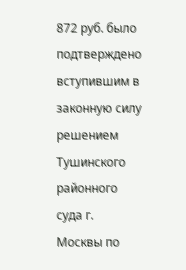872 руб. было подтверждено вступившим в законную силу решением Тушинского районного суда г. Москвы по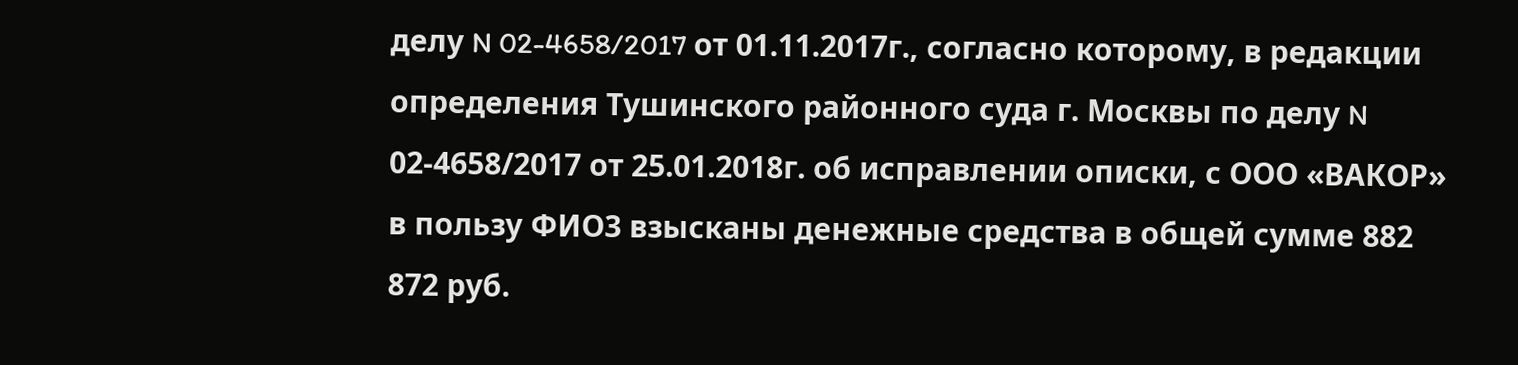делу N 02-4658/2017 от 01.11.2017г., согласно которому, в редакции определения Тушинского районного суда г. Москвы по делу N 02-4658/2017 от 25.01.2018г. об исправлении описки, с ООО «ВАКОР» в пользу ФИО3 взысканы денежные средства в общей сумме 882 872 руб.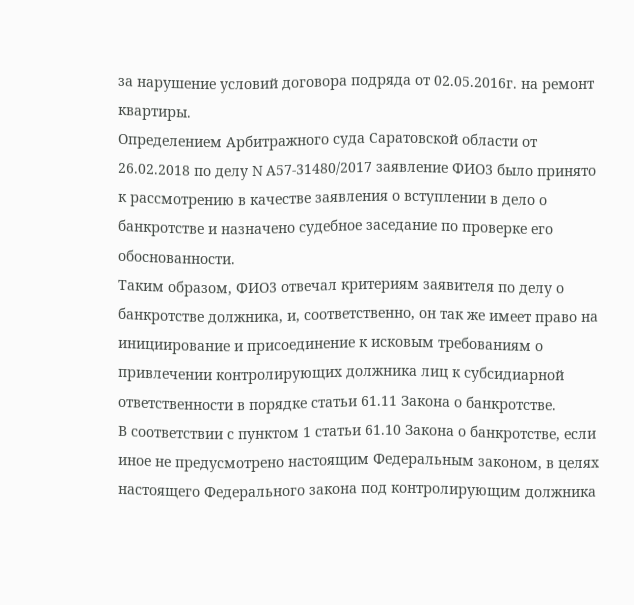за нарушение условий договора подряда от 02.05.2016г. на ремонт квартиры.
Определением Арбитражного суда Саратовской области от 26.02.2018 по делу N А57-31480/2017 заявление ФИО3 было принято к рассмотрению в качестве заявления о вступлении в дело о банкротстве и назначено судебное заседание по проверке его обоснованности.
Таким образом, ФИО3 отвечал критериям заявителя по делу о банкротстве должника, и, соответственно, он так же имеет право на инициирование и присоединение к исковым требованиям о привлечении контролирующих должника лиц к субсидиарной ответственности в порядке статьи 61.11 Закона о банкротстве.
В соответствии с пунктом 1 статьи 61.10 Закона о банкротстве, если иное не предусмотрено настоящим Федеральным законом, в целях настоящего Федерального закона под контролирующим должника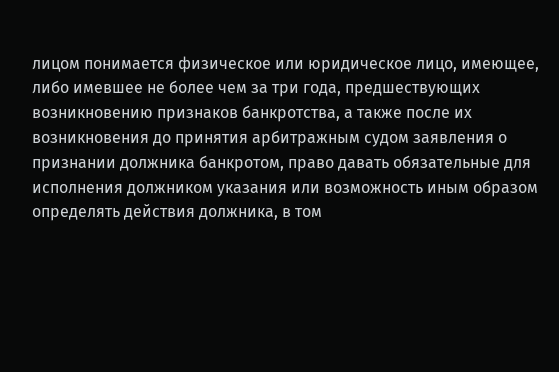лицом понимается физическое или юридическое лицо, имеющее, либо имевшее не более чем за три года, предшествующих возникновению признаков банкротства, а также после их возникновения до принятия арбитражным судом заявления о признании должника банкротом, право давать обязательные для исполнения должником указания или возможность иным образом определять действия должника, в том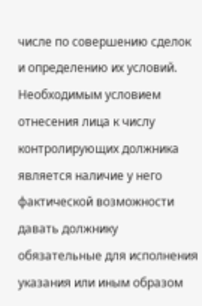числе по совершению сделок и определению их условий.
Необходимым условием отнесения лица к числу контролирующих должника является наличие у него фактической возможности давать должнику обязательные для исполнения указания или иным образом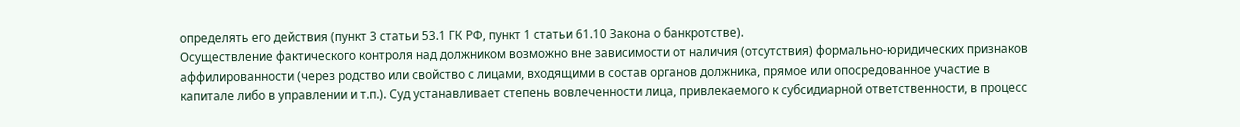определять его действия (пункт 3 статьи 53.1 ГК РФ, пункт 1 статьи 61.10 Закона о банкротстве).
Осуществление фактического контроля над должником возможно вне зависимости от наличия (отсутствия) формально-юридических признаков аффилированности (через родство или свойство с лицами, входящими в состав органов должника, прямое или опосредованное участие в капитале либо в управлении и т.п.). Суд устанавливает степень вовлеченности лица, привлекаемого к субсидиарной ответственности, в процесс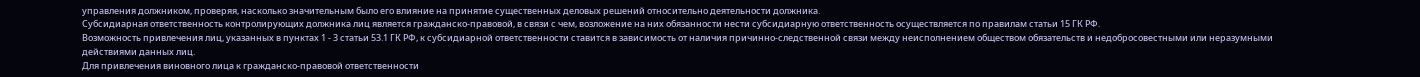управления должником, проверяя, насколько значительным было его влияние на принятие существенных деловых решений относительно деятельности должника.
Субсидиарная ответственность контролирующих должника лиц является гражданско-правовой, в связи с чем, возложение на них обязанности нести субсидиарную ответственность осуществляется по правилам статьи 15 ГК РФ.
Возможность привлечения лиц, указанных в пунктах 1 - 3 статьи 53.1 ГК РФ, к субсидиарной ответственности ставится в зависимость от наличия причинно-следственной связи между неисполнением обществом обязательств и недобросовестными или неразумными действиями данных лиц.
Для привлечения виновного лица к гражданско-правовой ответственности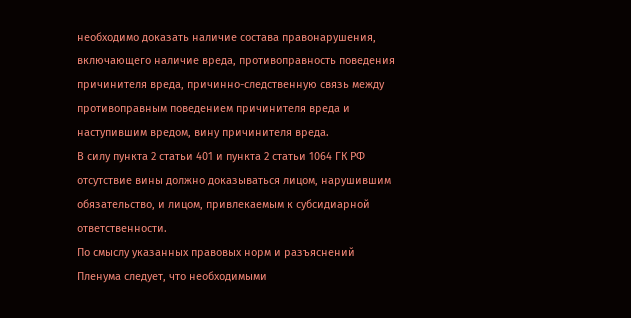необходимо доказать наличие состава правонарушения, включающего наличие вреда, противоправность поведения причинителя вреда, причинно-следственную связь между противоправным поведением причинителя вреда и наступившим вредом, вину причинителя вреда.
В силу пункта 2 статьи 401 и пункта 2 статьи 1064 ГК РФ отсутствие вины должно доказываться лицом, нарушившим обязательство, и лицом, привлекаемым к субсидиарной ответственности.
По смыслу указанных правовых норм и разъяснений Пленума следует, что необходимыми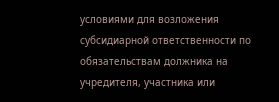условиями для возложения субсидиарной ответственности по обязательствам должника на учредителя, участника или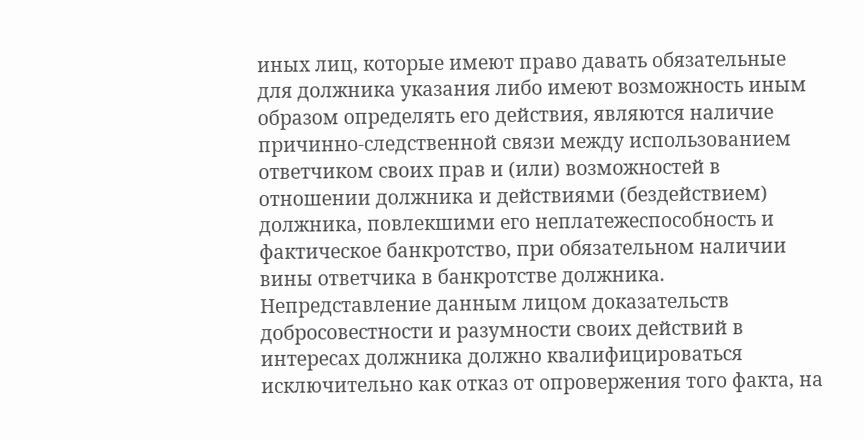иных лиц, которые имеют право давать обязательные для должника указания либо имеют возможность иным образом определять его действия, являются наличие причинно-следственной связи между использованием ответчиком своих прав и (или) возможностей в отношении должника и действиями (бездействием) должника, повлекшими его неплатежеспособность и фактическое банкротство, при обязательном наличии вины ответчика в банкротстве должника.
Непредставление данным лицом доказательств добросовестности и разумности своих действий в интересах должника должно квалифицироваться исключительно как отказ от опровержения того факта, на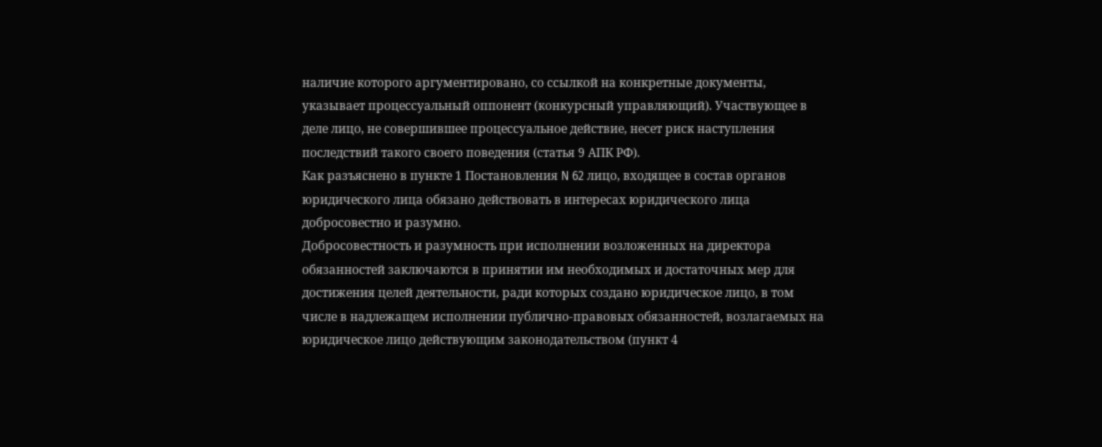наличие которого аргументировано, со ссылкой на конкретные документы, указывает процессуальный оппонент (конкурсный управляющий). Участвующее в деле лицо, не совершившее процессуальное действие, несет риск наступления последствий такого своего поведения (статья 9 АПК РФ).
Как разъяснено в пункте 1 Постановления N 62 лицо, входящее в состав органов юридического лица обязано действовать в интересах юридического лица добросовестно и разумно.
Добросовестность и разумность при исполнении возложенных на директора обязанностей заключаются в принятии им необходимых и достаточных мер для достижения целей деятельности, ради которых создано юридическое лицо, в том числе в надлежащем исполнении публично-правовых обязанностей, возлагаемых на юридическое лицо действующим законодательством (пункт 4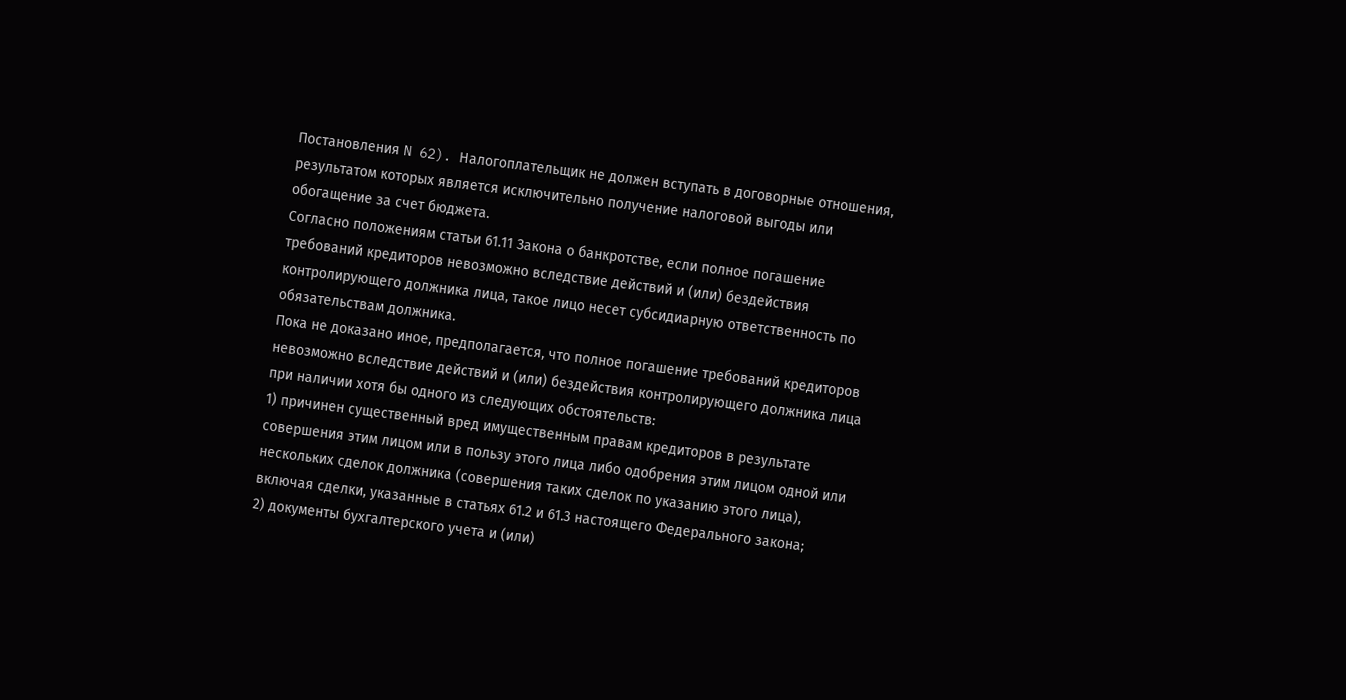Постановления N 62). Налогоплательщик не должен вступать в договорные отношения, результатом которых является исключительно получение налоговой выгоды или обогащение за счет бюджета.
Согласно положениям статьи 61.11 Закона о банкротстве, если полное погашение требований кредиторов невозможно вследствие действий и (или) бездействия контролирующего должника лица, такое лицо несет субсидиарную ответственность по обязательствам должника.
Пока не доказано иное, предполагается, что полное погашение требований кредиторов невозможно вследствие действий и (или) бездействия контролирующего должника лица при наличии хотя бы одного из следующих обстоятельств:
1) причинен существенный вред имущественным правам кредиторов в результате совершения этим лицом или в пользу этого лица либо одобрения этим лицом одной или нескольких сделок должника (совершения таких сделок по указанию этого лица), включая сделки, указанные в статьях 61.2 и 61.3 настоящего Федерального закона;
2) документы бухгалтерского учета и (или)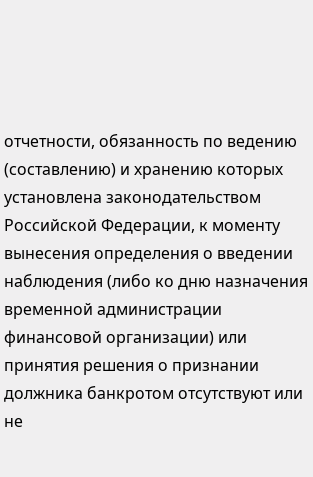отчетности, обязанность по ведению (составлению) и хранению которых установлена законодательством Российской Федерации, к моменту вынесения определения о введении наблюдения (либо ко дню назначения временной администрации финансовой организации) или принятия решения о признании должника банкротом отсутствуют или не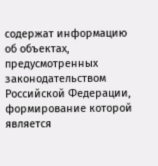содержат информацию об объектах, предусмотренных законодательством Российской Федерации, формирование которой является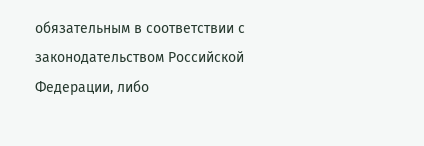обязательным в соответствии с законодательством Российской Федерации, либо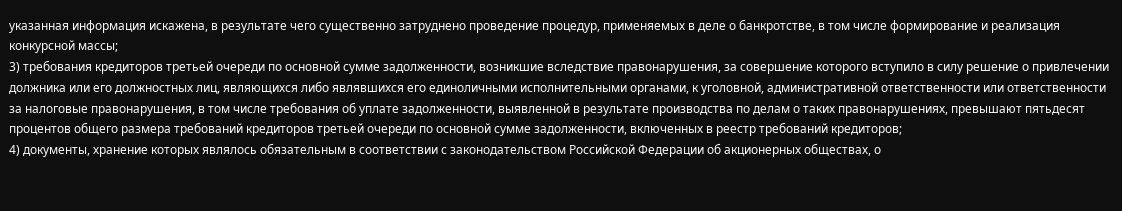указанная информация искажена, в результате чего существенно затруднено проведение процедур, применяемых в деле о банкротстве, в том числе формирование и реализация конкурсной массы;
3) требования кредиторов третьей очереди по основной сумме задолженности, возникшие вследствие правонарушения, за совершение которого вступило в силу решение о привлечении должника или его должностных лиц, являющихся либо являвшихся его единоличными исполнительными органами, к уголовной, административной ответственности или ответственности за налоговые правонарушения, в том числе требования об уплате задолженности, выявленной в результате производства по делам о таких правонарушениях, превышают пятьдесят процентов общего размера требований кредиторов третьей очереди по основной сумме задолженности, включенных в реестр требований кредиторов;
4) документы, хранение которых являлось обязательным в соответствии с законодательством Российской Федерации об акционерных обществах, о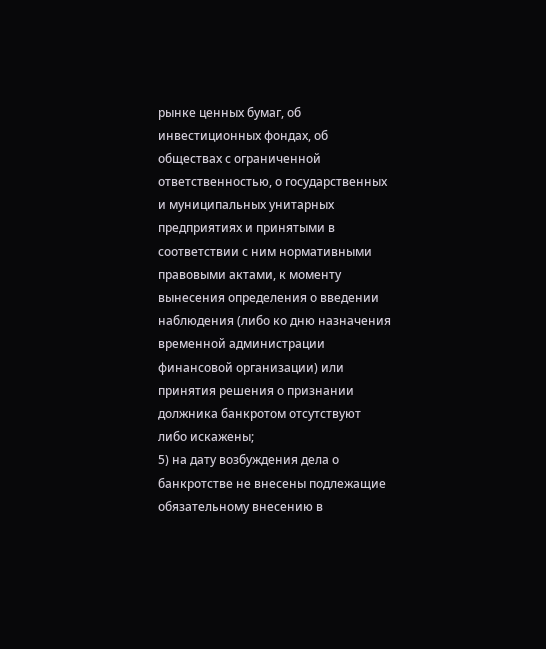рынке ценных бумаг, об инвестиционных фондах, об обществах с ограниченной ответственностью, о государственных и муниципальных унитарных предприятиях и принятыми в соответствии с ним нормативными правовыми актами, к моменту вынесения определения о введении наблюдения (либо ко дню назначения временной администрации финансовой организации) или принятия решения о признании должника банкротом отсутствуют либо искажены;
5) на дату возбуждения дела о банкротстве не внесены подлежащие обязательному внесению в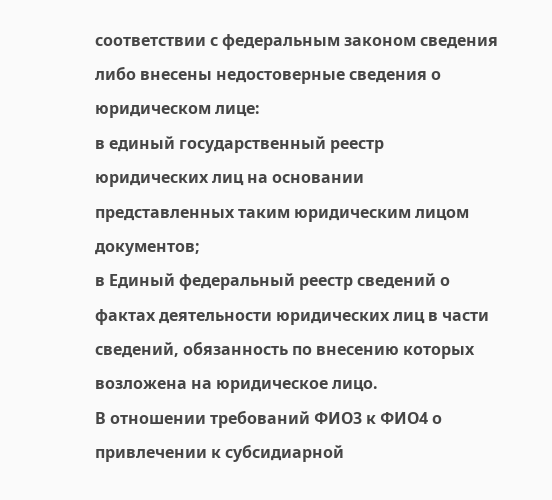соответствии с федеральным законом сведения либо внесены недостоверные сведения о юридическом лице:
в единый государственный реестр юридических лиц на основании представленных таким юридическим лицом документов;
в Единый федеральный реестр сведений о фактах деятельности юридических лиц в части сведений, обязанность по внесению которых возложена на юридическое лицо.
В отношении требований ФИО3 к ФИО4 о привлечении к субсидиарной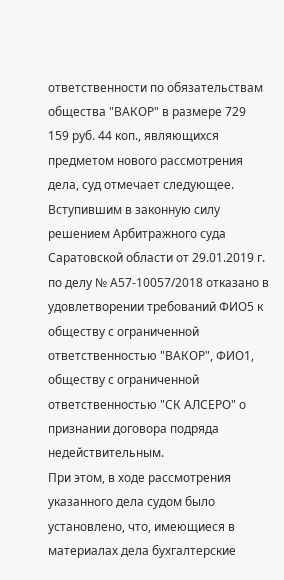ответственности по обязательствам общества "ВАКОР" в размере 729 159 руб. 44 коп., являющихся предметом нового рассмотрения дела, суд отмечает следующее.
Вступившим в законную силу решением Арбитражного суда Саратовской области от 29.01.2019 г. по делу № А57-10057/2018 отказано в удовлетворении требований ФИО5 к обществу с ограниченной ответственностью "ВАКОР", ФИО1, обществу с ограниченной ответственностью "СК АЛСЕРО" о признании договора подряда недействительным.
При этом, в ходе рассмотрения указанного дела судом было установлено, что, имеющиеся в материалах дела бухгалтерские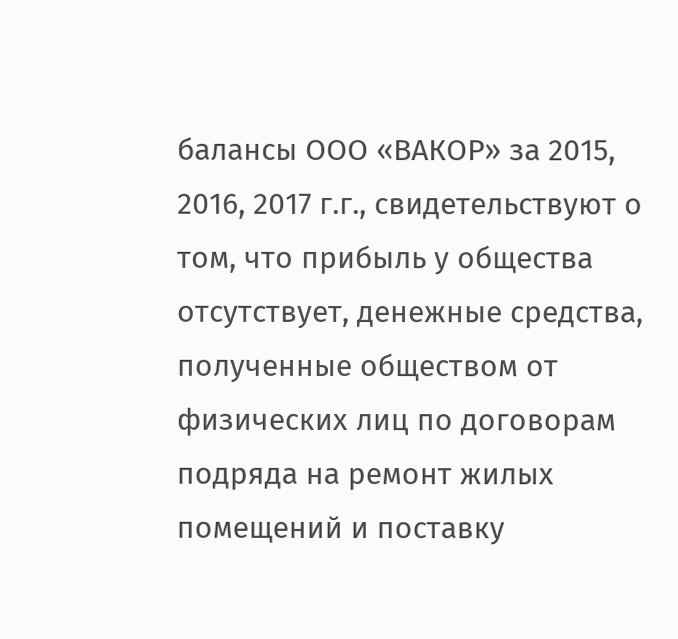балансы ООО «ВАКОР» за 2015, 2016, 2017 г.г., свидетельствуют о том, что прибыль у общества отсутствует, денежные средства, полученные обществом от физических лиц по договорам подряда на ремонт жилых помещений и поставку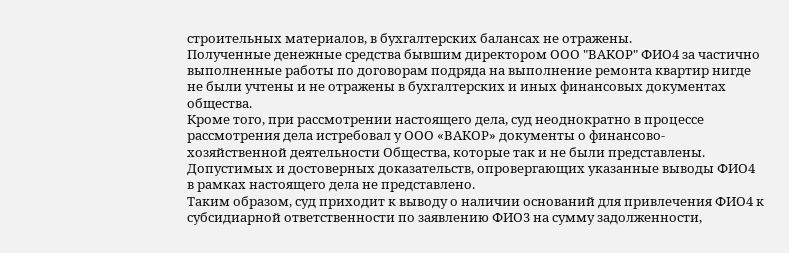строительных материалов, в бухгалтерских балансах не отражены.
Полученные денежные средства бывшим директором ООО "ВАКОР" ФИО4 за частично выполненные работы по договорам подряда на выполнение ремонта квартир нигде не были учтены и не отражены в бухгалтерских и иных финансовых документах общества.
Кроме того, при рассмотрении настоящего дела, суд неоднократно в процессе рассмотрения дела истребовал у ООО «ВАКОР» документы о финансово-хозяйственной деятельности Общества, которые так и не были представлены.
Допустимых и достоверных доказательств, опровергающих указанные выводы ФИО4 в рамках настоящего дела не представлено.
Таким образом, суд приходит к выводу о наличии оснований для привлечения ФИО4 к субсидиарной ответственности по заявлению ФИО3 на сумму задолженности,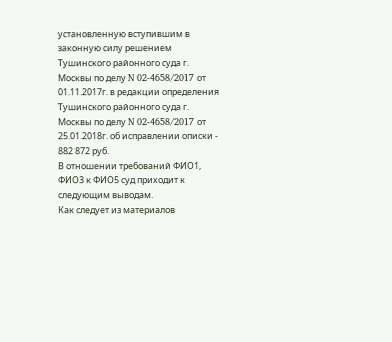установленную вступившим в законную силу решением Тушинского районного суда г. Москвы по делу N 02-4658/2017 от 01.11.2017г. в редакции определения Тушинского районного суда г. Москвы по делу N 02-4658/2017 от 25.01.2018г. об исправлении описки - 882 872 руб.
В отношении требований ФИО1, ФИО3 к ФИО5 суд приходит к следующим выводам.
Как следует из материалов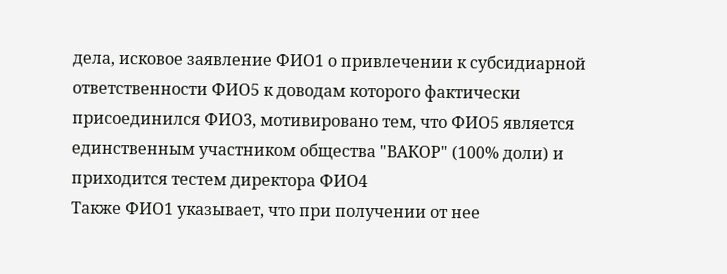дела, исковое заявление ФИО1 о привлечении к субсидиарной ответственности ФИО5 к доводам которого фактически присоединился ФИО3, мотивировано тем, что ФИО5 является единственным участником общества "ВАКОР" (100% доли) и приходится тестем директора ФИО4
Также ФИО1 указывает, что при получении от нее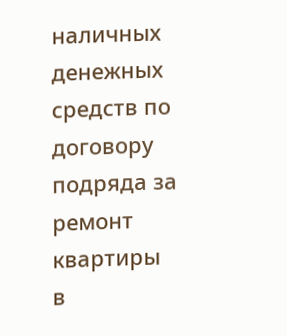наличных денежных средств по договору подряда за ремонт квартиры в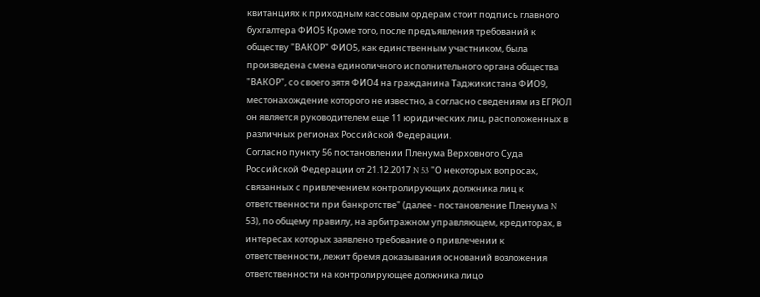квитанциях к приходным кассовым ордерам стоит подпись главного бухгалтера ФИО5 Кроме того, после предъявления требований к обществу "ВАКОР" ФИО5, как единственным участником, была произведена смена единоличного исполнительного органа общества "ВАКОР", со своего зятя ФИО4 на гражданина Таджикистана ФИО9, местонахождение которого не известно, а согласно сведениям из ЕГРЮЛ он является руководителем еще 11 юридических лиц, расположенных в различных регионах Российской Федерации.
Согласно пункту 56 постановлении Пленума Верховного Суда Российской Федерации от 21.12.2017 N 53 "О некоторых вопросах, связанных с привлечением контролирующих должника лиц к ответственности при банкротстве" (далее - постановление Пленума N 53), по общему правилу, на арбитражном управляющем, кредиторах, в интересах которых заявлено требование о привлечении к ответственности, лежит бремя доказывания оснований возложения ответственности на контролирующее должника лицо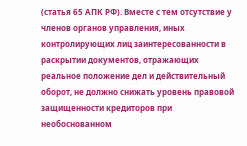(статья 65 АПК РФ). Вместе с тем отсутствие у членов органов управления, иных контролирующих лиц заинтересованности в раскрытии документов, отражающих реальное положение дел и действительный оборот, не должно снижать уровень правовой защищенности кредиторов при необоснованном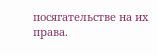посягательстве на их права.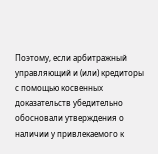Поэтому, если арбитражный управляющий и (или) кредиторы с помощью косвенных доказательств убедительно обосновали утверждения о наличии у привлекаемого к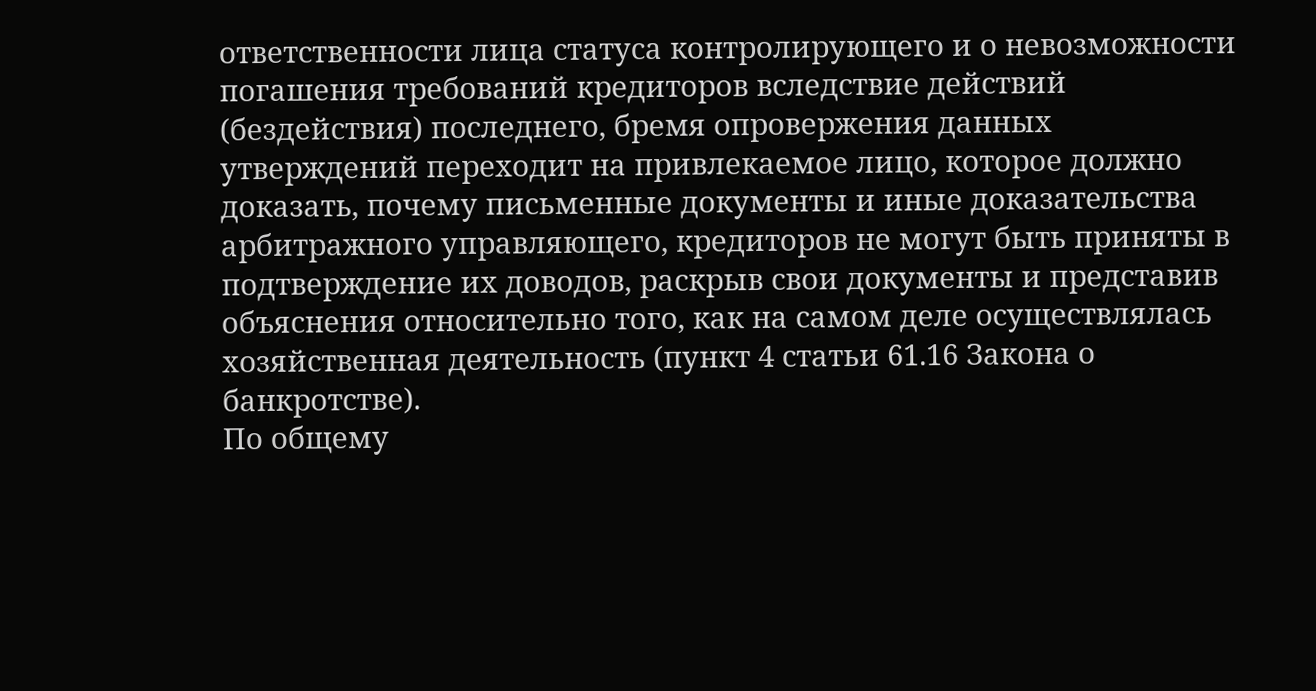ответственности лица статуса контролирующего и о невозможности погашения требований кредиторов вследствие действий (бездействия) последнего, бремя опровержения данных утверждений переходит на привлекаемое лицо, которое должно доказать, почему письменные документы и иные доказательства арбитражного управляющего, кредиторов не могут быть приняты в подтверждение их доводов, раскрыв свои документы и представив объяснения относительно того, как на самом деле осуществлялась хозяйственная деятельность (пункт 4 статьи 61.16 Закона о банкротстве).
По общему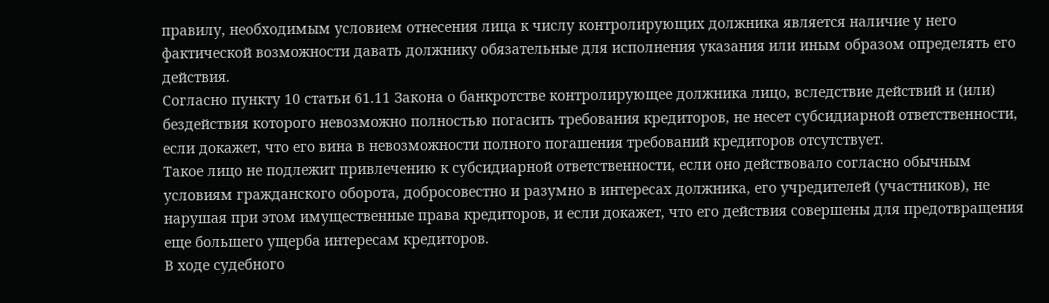правилу, необходимым условием отнесения лица к числу контролирующих должника является наличие у него фактической возможности давать должнику обязательные для исполнения указания или иным образом определять его действия.
Согласно пункту 10 статьи 61.11 Закона о банкротстве контролирующее должника лицо, вследствие действий и (или) бездействия которого невозможно полностью погасить требования кредиторов, не несет субсидиарной ответственности, если докажет, что его вина в невозможности полного погашения требований кредиторов отсутствует.
Такое лицо не подлежит привлечению к субсидиарной ответственности, если оно действовало согласно обычным условиям гражданского оборота, добросовестно и разумно в интересах должника, его учредителей (участников), не нарушая при этом имущественные права кредиторов, и если докажет, что его действия совершены для предотвращения еще большего ущерба интересам кредиторов.
В ходе судебного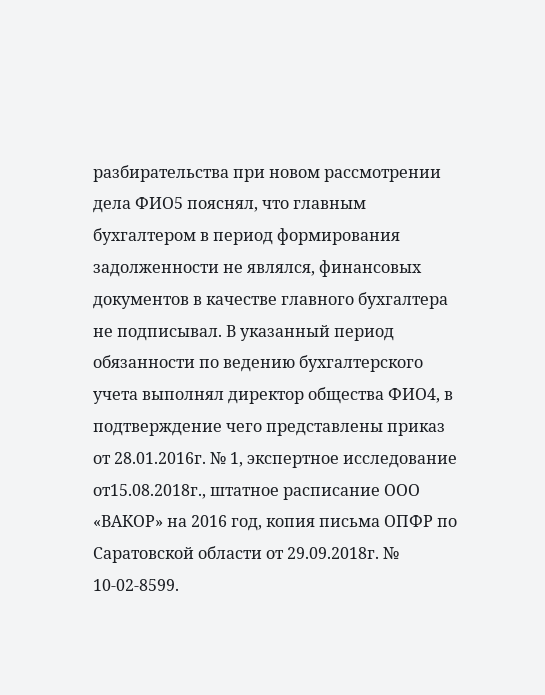разбирательства при новом рассмотрении дела ФИО5 пояснял, что главным бухгалтером в период формирования задолженности не являлся, финансовых документов в качестве главного бухгалтера не подписывал. В указанный период обязанности по ведению бухгалтерского учета выполнял директор общества ФИО4, в подтверждение чего представлены приказ от 28.01.2016г. № 1, экспертное исследование от15.08.2018г., штатное расписание ООО «ВАКОР» на 2016 год, копия письма ОПФР по Саратовской области от 29.09.2018г. № 10-02-8599.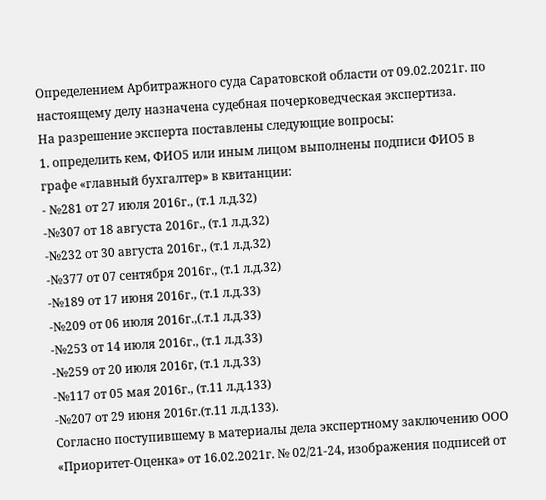Определением Арбитражного суда Саратовской области от 09.02.2021г. по настоящему делу назначена судебная почерковедческая экспертиза.
На разрешение эксперта поставлены следующие вопросы:
1. определить кем, ФИО5 или иным лицом выполнены подписи ФИО5 в графе «главный бухгалтер» в квитанции:
- №281 от 27 июля 2016г., (т.1 л.д.32)
-№307 от 18 августа 2016г., (т.1 л.д.32)
-№232 от 30 августа 2016г., (т.1 л.д.32)
-№377 от 07 сентября 2016г., (т.1 л.д.32)
-№189 от 17 июня 2016г., (т.1 л.д.33)
-№209 от 06 июля 2016г.,(.т.1 л.д.33)
-№253 от 14 июля 2016г., (т.1 л.д.33)
-№259 от 20 июля 2016г, (т.1 л.д.33)
-№117 от 05 мая 2016г., (т.11 л.д.133)
-№207 от 29 июня 2016г.(т.11 л.д.133).
Согласно поступившему в материалы дела экспертному заключению ООО «Приоритет-Оценка» от 16.02.2021г. № 02/21-24, изображения подписей от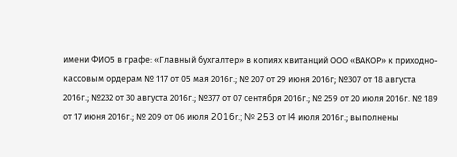имени ФИО5 в графе: «Главный бухгалтер» в копиях квитанций ООО «ВАКОР» к приходно-кассовым ордерам № 117 от 05 мая 2016г.; № 207 от 29 июня 2016г; №307 от 18 августа 2016г.; №232 от 30 августа 2016г.; №377 от 07 сентября 2016г.; № 259 от 20 июля 2016г. № 189 от 17 июня 2016г.; № 209 от 06 июля 2016r.; № 253 от l4 июля 2016г.; выполнены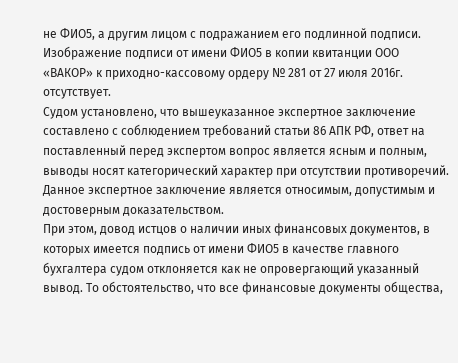не ФИО5, а другим лицом с подражанием его подлинной подписи.
Изображение подписи от имени ФИО5 в копии квитанции ООО «ВАКОР» к приходно-кассовому ордеру № 281 от 27 июля 2016г. отсутствует.
Судом установлено, что вышеуказанное экспертное заключение составлено с соблюдением требований статьи 86 АПК РФ, ответ на поставленный перед экспертом вопрос является ясным и полным, выводы носят категорический характер при отсутствии противоречий. Данное экспертное заключение является относимым, допустимым и достоверным доказательством.
При этом, довод истцов о наличии иных финансовых документов, в которых имеется подпись от имени ФИО5 в качестве главного бухгалтера судом отклоняется как не опровергающий указанный вывод. То обстоятельство, что все финансовые документы общества,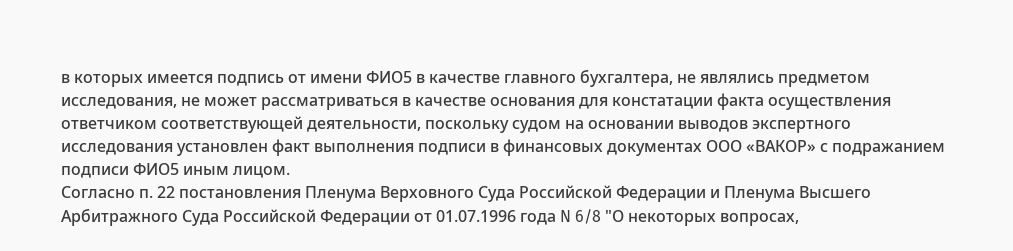в которых имеется подпись от имени ФИО5 в качестве главного бухгалтера, не являлись предметом исследования, не может рассматриваться в качестве основания для констатации факта осуществления ответчиком соответствующей деятельности, поскольку судом на основании выводов экспертного исследования установлен факт выполнения подписи в финансовых документах ООО «ВАКОР» с подражанием подписи ФИО5 иным лицом.
Согласно п. 22 постановления Пленума Верховного Суда Российской Федерации и Пленума Высшего Арбитражного Суда Российской Федерации от 01.07.1996 года N 6/8 "О некоторых вопросах,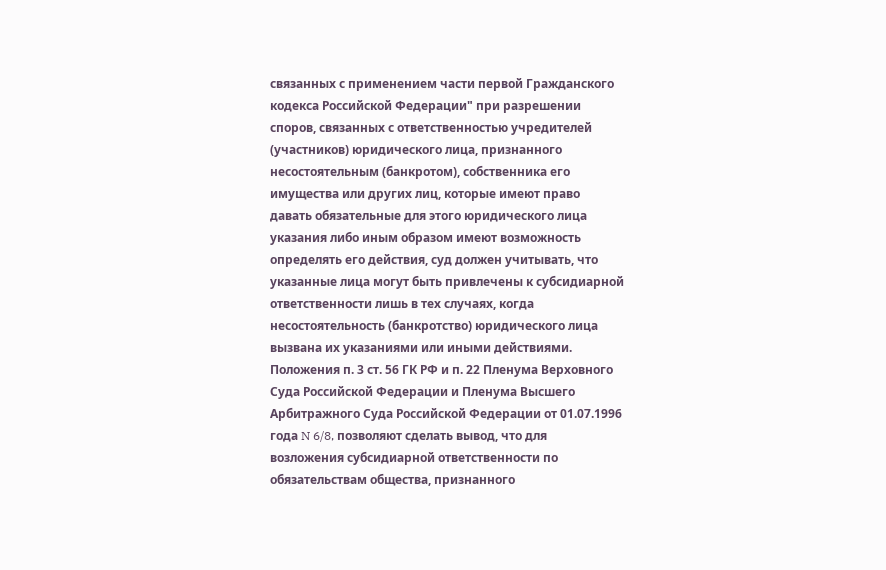связанных с применением части первой Гражданского кодекса Российской Федерации" при разрешении споров, связанных с ответственностью учредителей (участников) юридического лица, признанного несостоятельным (банкротом), собственника его имущества или других лиц, которые имеют право давать обязательные для этого юридического лица указания либо иным образом имеют возможность определять его действия, суд должен учитывать, что указанные лица могут быть привлечены к субсидиарной ответственности лишь в тех случаях, когда несостоятельность (банкротство) юридического лица вызвана их указаниями или иными действиями.
Положения п. 3 ст. 56 ГК РФ и п. 22 Пленума Верховного Суда Российской Федерации и Пленума Высшего Арбитражного Суда Российской Федерации от 01.07.1996 года N 6/8, позволяют сделать вывод, что для возложения субсидиарной ответственности по обязательствам общества, признанного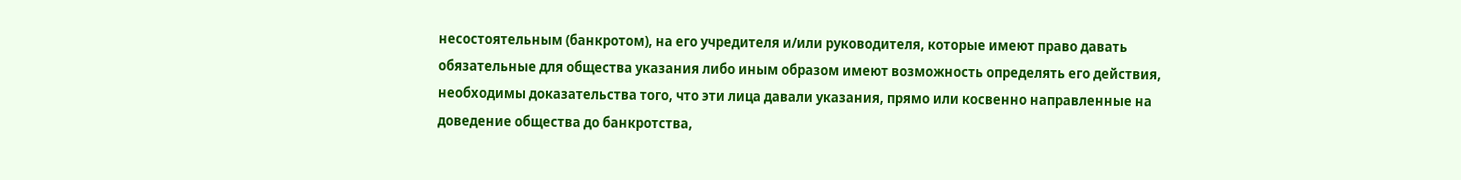несостоятельным (банкротом), на его учредителя и/или руководителя, которые имеют право давать обязательные для общества указания либо иным образом имеют возможность определять его действия, необходимы доказательства того, что эти лица давали указания, прямо или косвенно направленные на доведение общества до банкротства,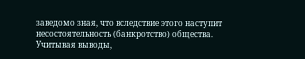заведомо зная, что вследствие этого наступит несостоятельность (банкротство) общества.
Учитывая выводы,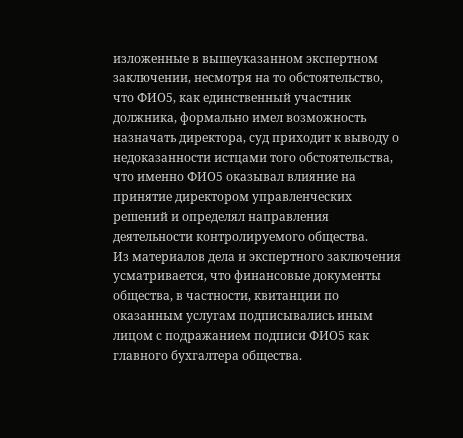изложенные в вышеуказанном экспертном заключении, несмотря на то обстоятельство, что ФИО5, как единственный участник должника, формально имел возможность назначать директора, суд приходит к выводу о недоказанности истцами того обстоятельства, что именно ФИО5 оказывал влияние на принятие директором управленческих решений и определял направления деятельности контролируемого общества.
Из материалов дела и экспертного заключения усматривается, что финансовые документы общества, в частности, квитанции по оказанным услугам подписывались иным лицом с подражанием подписи ФИО5 как главного бухгалтера общества.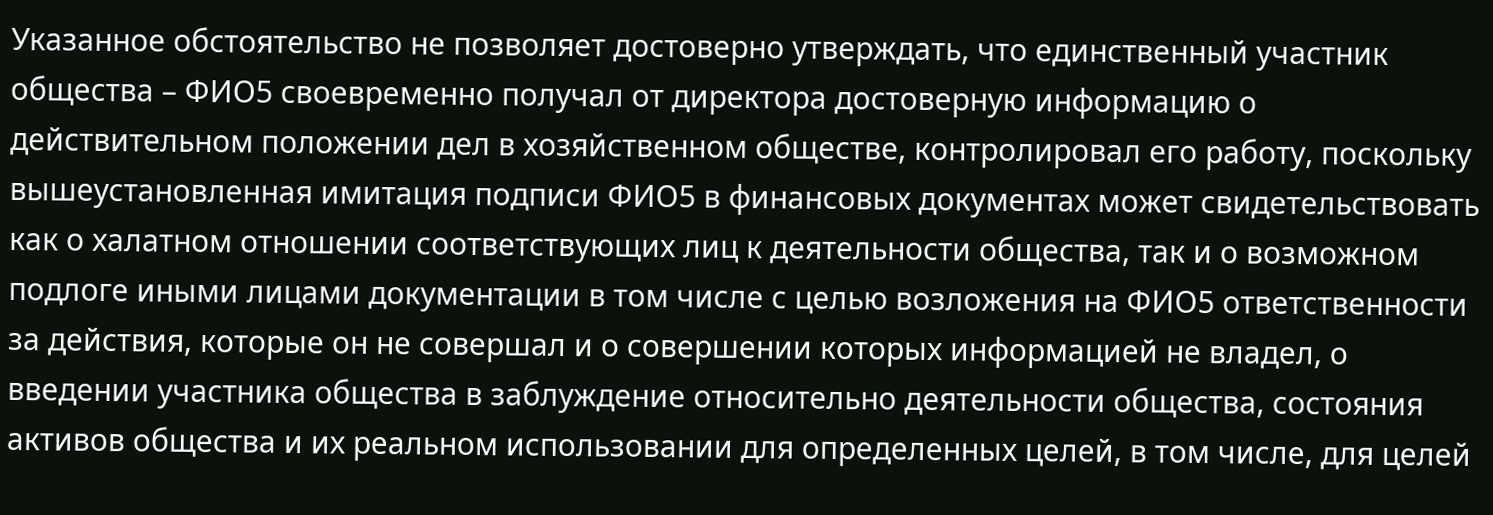Указанное обстоятельство не позволяет достоверно утверждать, что единственный участник общества – ФИО5 своевременно получал от директора достоверную информацию о действительном положении дел в хозяйственном обществе, контролировал его работу, поскольку вышеустановленная имитация подписи ФИО5 в финансовых документах может свидетельствовать как о халатном отношении соответствующих лиц к деятельности общества, так и о возможном подлоге иными лицами документации в том числе с целью возложения на ФИО5 ответственности за действия, которые он не совершал и о совершении которых информацией не владел, о введении участника общества в заблуждение относительно деятельности общества, состояния активов общества и их реальном использовании для определенных целей, в том числе, для целей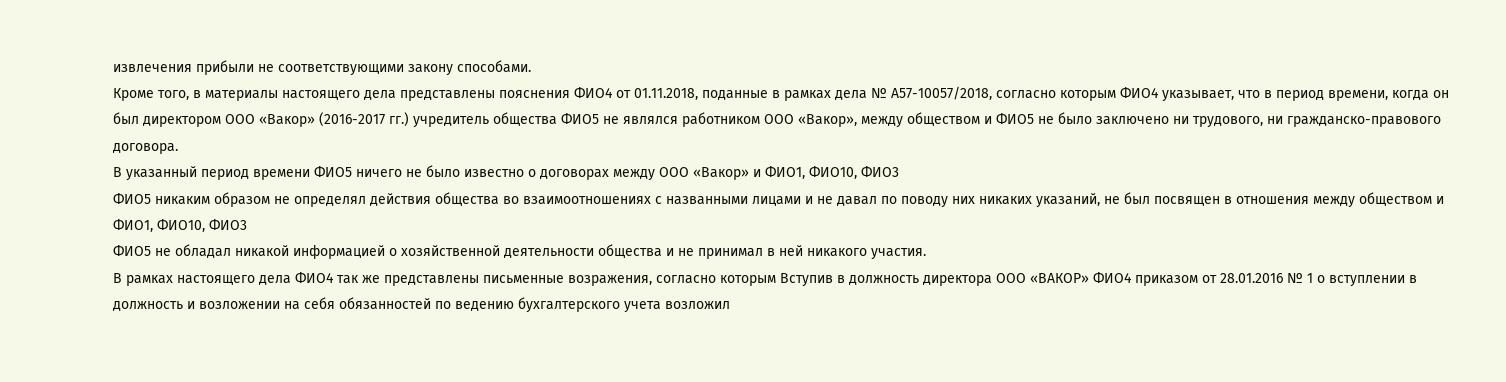извлечения прибыли не соответствующими закону способами.
Кроме того, в материалы настоящего дела представлены пояснения ФИО4 от 01.11.2018, поданные в рамках дела № А57-10057/2018, согласно которым ФИО4 указывает, что в период времени, когда он был директором ООО «Вакор» (2016-2017 гг.) учредитель общества ФИО5 не являлся работником ООО «Вакор», между обществом и ФИО5 не было заключено ни трудового, ни гражданско-правового договора.
В указанный период времени ФИО5 ничего не было известно о договорах между ООО «Вакор» и ФИО1, ФИО10, ФИО3
ФИО5 никаким образом не определял действия общества во взаимоотношениях с названными лицами и не давал по поводу них никаких указаний, не был посвящен в отношения между обществом и ФИО1, ФИО10, ФИО3
ФИО5 не обладал никакой информацией о хозяйственной деятельности общества и не принимал в ней никакого участия.
В рамках настоящего дела ФИО4 так же представлены письменные возражения, согласно которым Вступив в должность директора ООО «ВАКОР» ФИО4 приказом от 28.01.2016 № 1 о вступлении в должность и возложении на себя обязанностей по ведению бухгалтерского учета возложил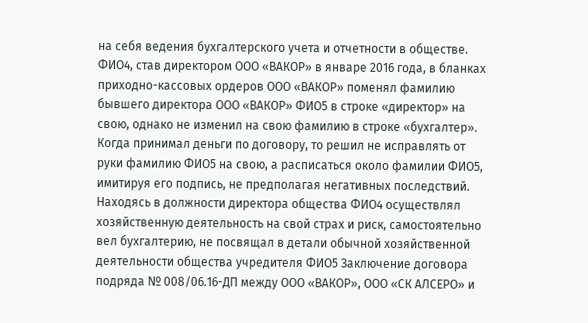на себя ведения бухгалтерского учета и отчетности в обществе. ФИО4, став директором ООО «ВАКОР» в январе 2016 года, в бланках приходно-кассовых ордеров ООО «ВАКОР» поменял фамилию бывшего директора ООО «ВАКОР» ФИО5 в строке «директор» на свою, однако не изменил на свою фамилию в строке «бухгалтер». Когда принимал деньги по договору, то решил не исправлять от руки фамилию ФИО5 на свою, а расписаться около фамилии ФИО5, имитируя его подпись, не предполагая негативных последствий. Находясь в должности директора общества ФИО4 осуществлял хозяйственную деятельность на свой страх и риск, самостоятельно вел бухгалтерию, не посвящал в детали обычной хозяйственной деятельности общества учредителя ФИО5 Заключение договора подряда № 008/06.16-ДП между ООО «ВАКОР», ООО «СК АЛСЕРО» и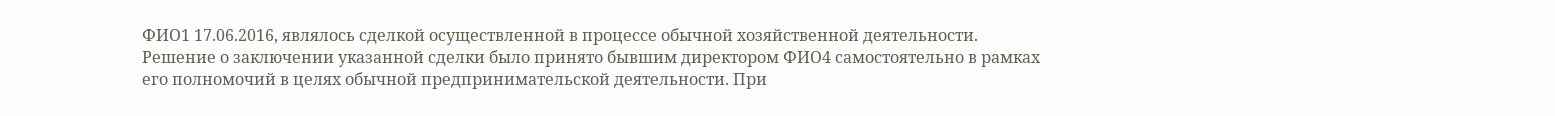ФИО1 17.06.2016, являлось сделкой осуществленной в процессе обычной хозяйственной деятельности. Решение о заключении указанной сделки было принято бывшим директором ФИО4 самостоятельно в рамках его полномочий в целях обычной предпринимательской деятельности. При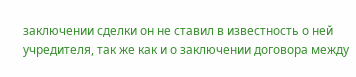заключении сделки он не ставил в известность о ней учредителя, так же как и о заключении договора между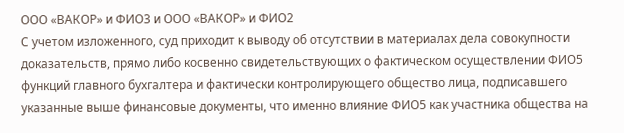ООО «ВАКОР» и ФИО3 и ООО «ВАКОР» и ФИО2
С учетом изложенного, суд приходит к выводу об отсутствии в материалах дела совокупности доказательств, прямо либо косвенно свидетельствующих о фактическом осуществлении ФИО5 функций главного бухгалтера и фактически контролирующего общество лица, подписавшего указанные выше финансовые документы, что именно влияние ФИО5 как участника общества на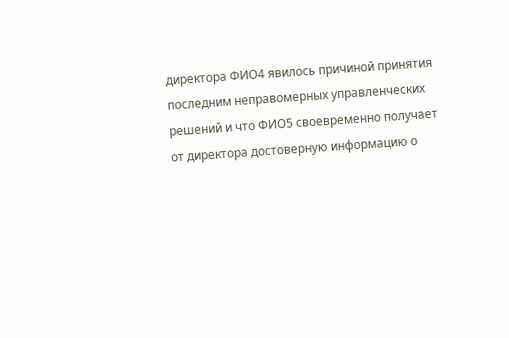директора ФИО4 явилось причиной принятия последним неправомерных управленческих решений и что ФИО5 своевременно получает от директора достоверную информацию о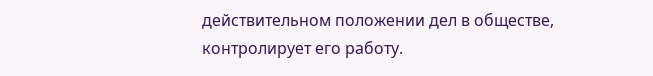действительном положении дел в обществе, контролирует его работу.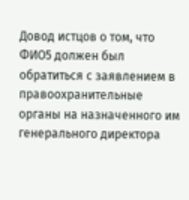Довод истцов о том, что ФИО5 должен был обратиться с заявлением в правоохранительные органы на назначенного им генерального директора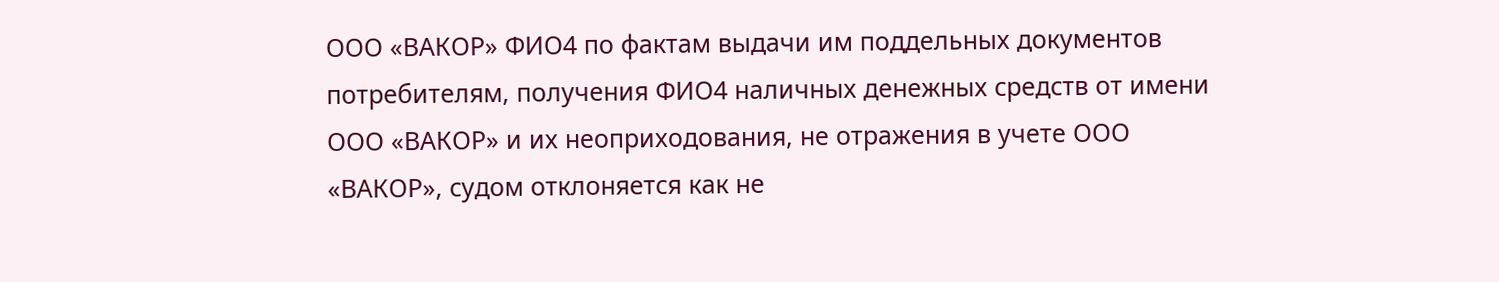ООО «ВАКОР» ФИО4 по фактам выдачи им поддельных документов потребителям, получения ФИО4 наличных денежных средств от имени ООО «ВАКОР» и их неоприходования, не отражения в учете ООО «ВАКОР», судом отклоняется как не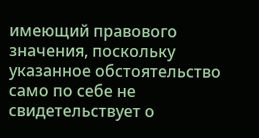имеющий правового значения, поскольку указанное обстоятельство само по себе не свидетельствует о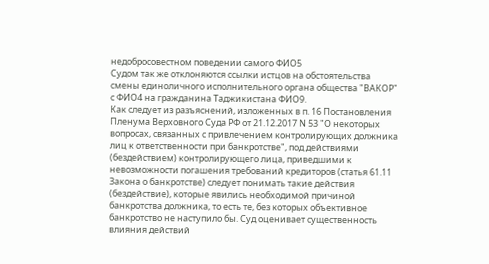недобросовестном поведении самого ФИО5
Судом так же отклоняются ссылки истцов на обстоятельства смены единоличного исполнительного органа общества "ВАКОР" с ФИО4 на гражданина Таджикистана ФИО9.
Как следует из разъяснений, изложенных в п. 16 Постановления Пленума Верховного Суда РФ от 21.12.2017 N 53 "О некоторых вопросах, связанных с привлечением контролирующих должника лиц к ответственности при банкротстве", под действиями (бездействием) контролирующего лица, приведшими к невозможности погашения требований кредиторов (статья 61.11 Закона о банкротстве) следует понимать такие действия (бездействие), которые явились необходимой причиной банкротства должника, то есть те, без которых объективное банкротство не наступило бы. Суд оценивает существенность влияния действий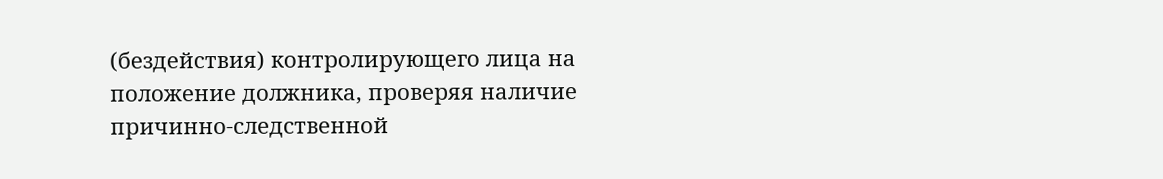(бездействия) контролирующего лица на положение должника, проверяя наличие причинно-следственной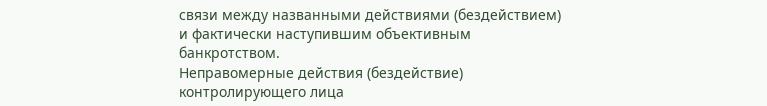связи между названными действиями (бездействием) и фактически наступившим объективным банкротством.
Неправомерные действия (бездействие) контролирующего лица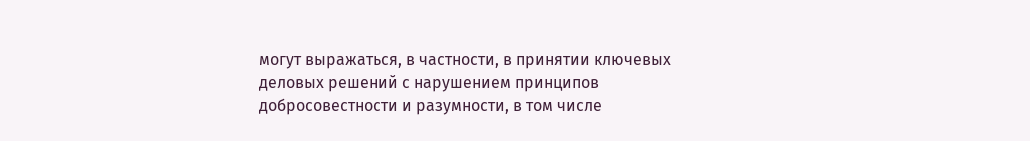могут выражаться, в частности, в принятии ключевых деловых решений с нарушением принципов добросовестности и разумности, в том числе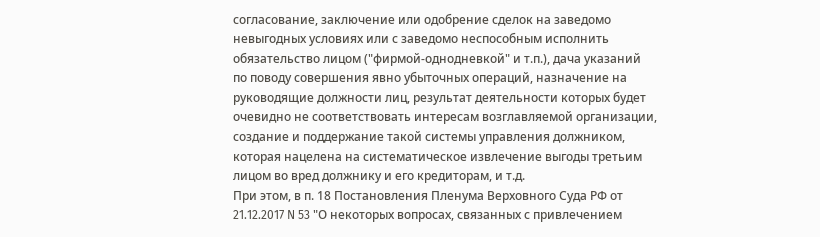согласование, заключение или одобрение сделок на заведомо невыгодных условиях или с заведомо неспособным исполнить обязательство лицом ("фирмой-однодневкой" и т.п.), дача указаний по поводу совершения явно убыточных операций, назначение на руководящие должности лиц, результат деятельности которых будет очевидно не соответствовать интересам возглавляемой организации, создание и поддержание такой системы управления должником, которая нацелена на систематическое извлечение выгоды третьим лицом во вред должнику и его кредиторам, и т.д.
При этом, в п. 18 Постановления Пленума Верховного Суда РФ от 21.12.2017 N 53 "О некоторых вопросах, связанных с привлечением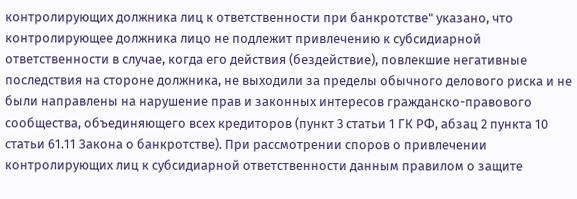контролирующих должника лиц к ответственности при банкротстве" указано, что контролирующее должника лицо не подлежит привлечению к субсидиарной ответственности в случае, когда его действия (бездействие), повлекшие негативные последствия на стороне должника, не выходили за пределы обычного делового риска и не были направлены на нарушение прав и законных интересов гражданско-правового сообщества, объединяющего всех кредиторов (пункт 3 статьи 1 ГК РФ, абзац 2 пункта 10 статьи 61.11 Закона о банкротстве). При рассмотрении споров о привлечении контролирующих лиц к субсидиарной ответственности данным правилом о защите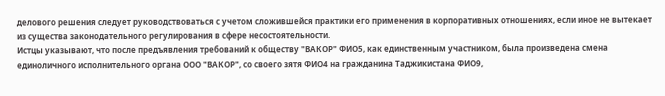делового решения следует руководствоваться с учетом сложившейся практики его применения в корпоративных отношениях, если иное не вытекает из существа законодательного регулирования в сфере несостоятельности.
Истцы указывают, что после предъявления требований к обществу "ВАКОР" ФИО5, как единственным участником, была произведена смена единоличного исполнительного органа ООО "ВАКОР", со своего зятя ФИО4 на гражданина Таджикистана ФИО9,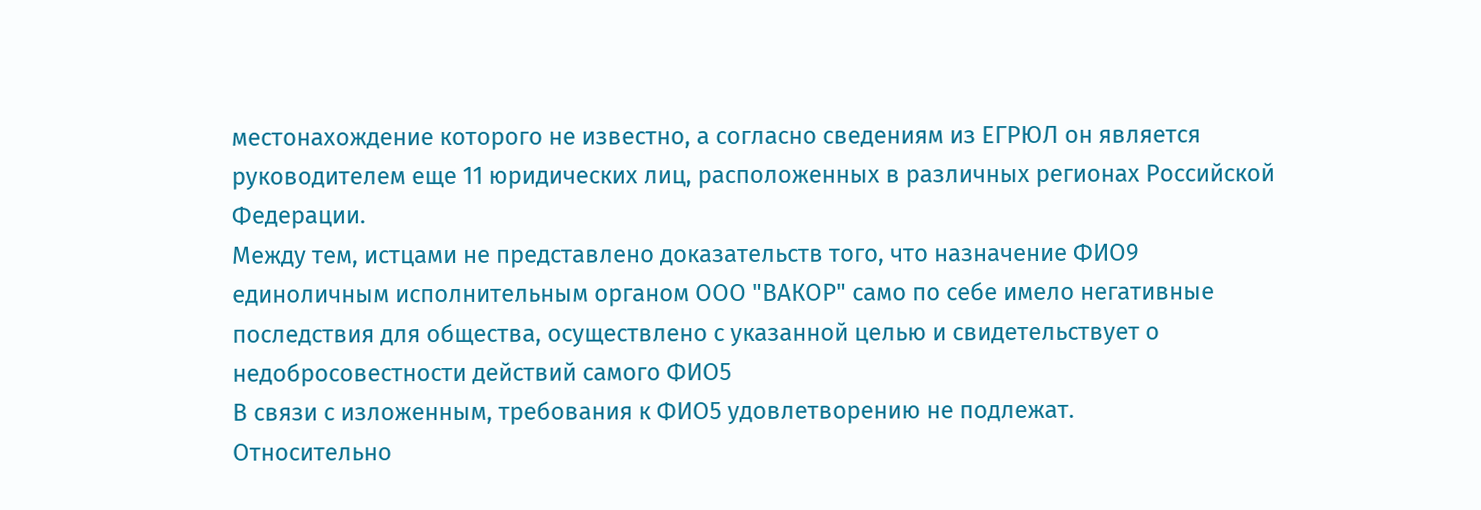местонахождение которого не известно, а согласно сведениям из ЕГРЮЛ он является руководителем еще 11 юридических лиц, расположенных в различных регионах Российской Федерации.
Между тем, истцами не представлено доказательств того, что назначение ФИО9 единоличным исполнительным органом ООО "ВАКОР" само по себе имело негативные последствия для общества, осуществлено с указанной целью и свидетельствует о недобросовестности действий самого ФИО5
В связи с изложенным, требования к ФИО5 удовлетворению не подлежат.
Относительно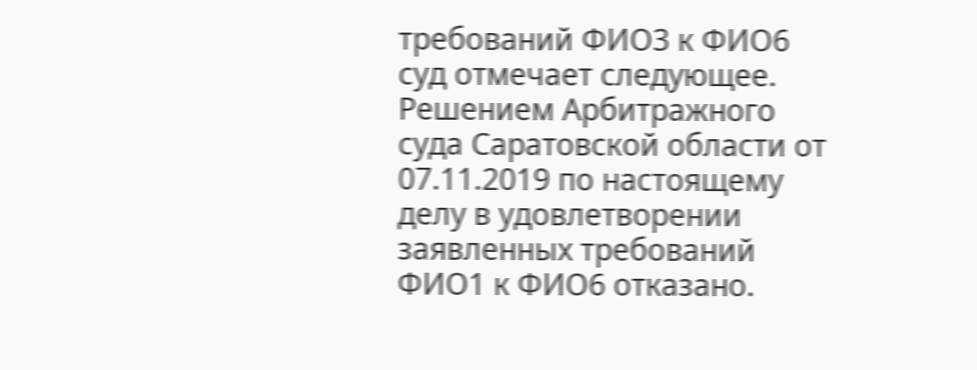требований ФИО3 к ФИО6 суд отмечает следующее.
Решением Арбитражного суда Саратовской области от 07.11.2019 по настоящему делу в удовлетворении заявленных требований ФИО1 к ФИО6 отказано.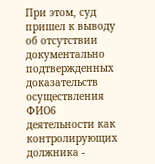При этом, суд пришел к выводу об отсутствии документально подтвержденных доказательств осуществления ФИО6 деятельности как контролирующих должника -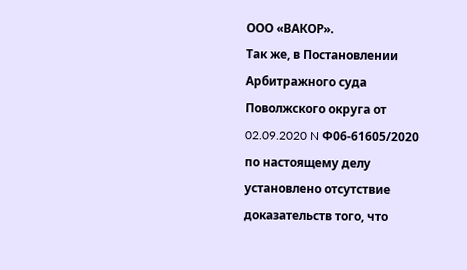ООО «ВАКОР».
Так же, в Постановлении Арбитражного суда Поволжского округа от 02.09.2020 N Ф06-61605/2020 по настоящему делу установлено отсутствие доказательств того, что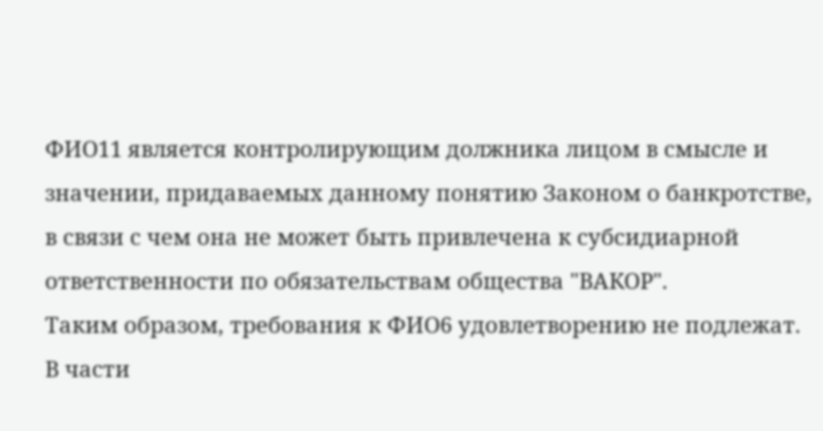ФИО11 является контролирующим должника лицом в смысле и значении, придаваемых данному понятию Законом о банкротстве, в связи с чем она не может быть привлечена к субсидиарной ответственности по обязательствам общества "ВАКОР".
Таким образом, требования к ФИО6 удовлетворению не подлежат.
В части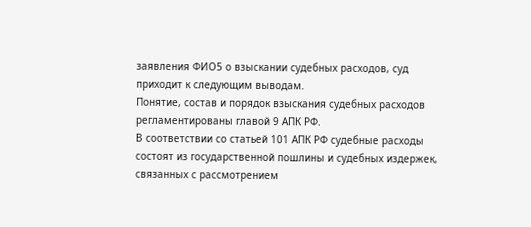заявления ФИО5 о взыскании судебных расходов, суд приходит к следующим выводам.
Понятие, состав и порядок взыскания судебных расходов регламентированы главой 9 АПК РФ.
В соответствии со статьей 101 АПК РФ судебные расходы состоят из государственной пошлины и судебных издержек, связанных с рассмотрением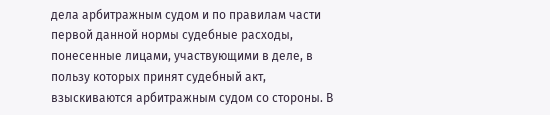дела арбитражным судом и по правилам части первой данной нормы судебные расходы, понесенные лицами, участвующими в деле, в пользу которых принят судебный акт, взыскиваются арбитражным судом со стороны. В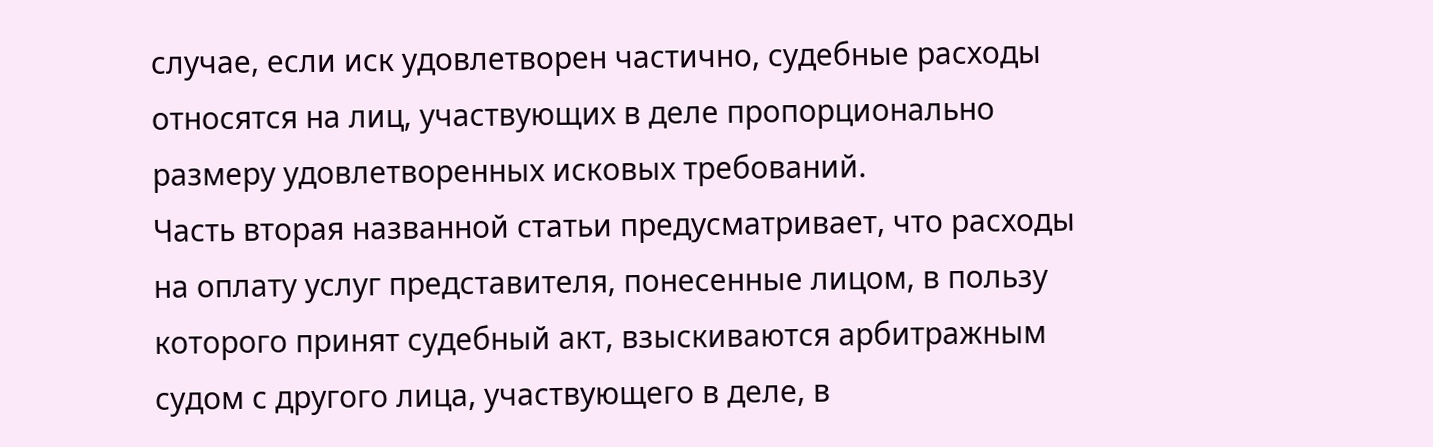случае, если иск удовлетворен частично, судебные расходы относятся на лиц, участвующих в деле пропорционально размеру удовлетворенных исковых требований.
Часть вторая названной статьи предусматривает, что расходы на оплату услуг представителя, понесенные лицом, в пользу которого принят судебный акт, взыскиваются арбитражным судом с другого лица, участвующего в деле, в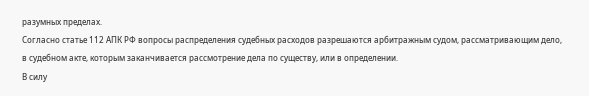разумных пределах.
Согласно статье 112 АПК РФ вопросы распределения судебных расходов разрешаются арбитражным судом, рассматривающим дело, в судебном акте, которым заканчивается рассмотрение дела по существу, или в определении.
В силу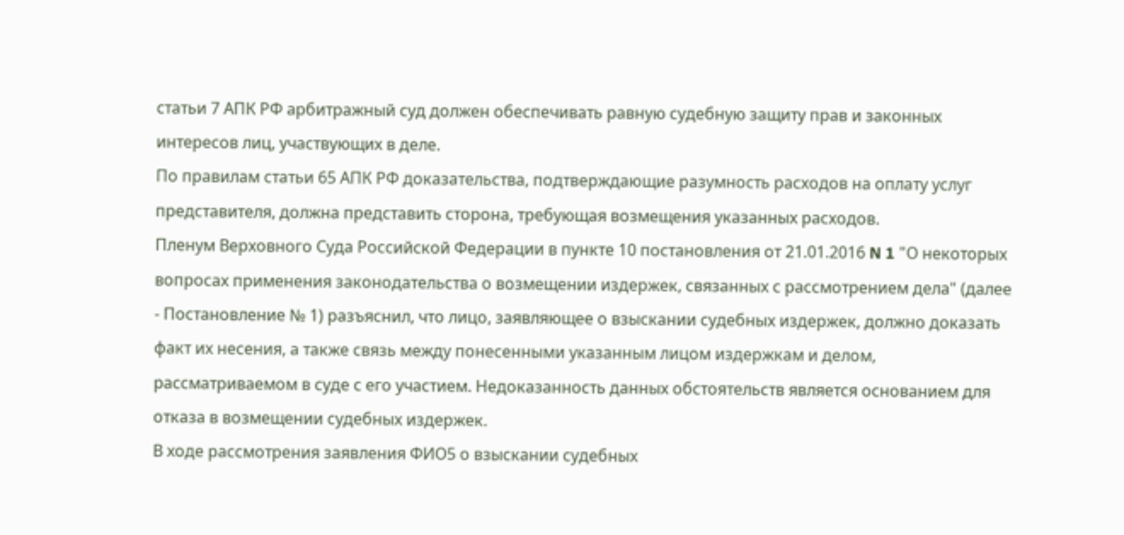статьи 7 АПК РФ арбитражный суд должен обеспечивать равную судебную защиту прав и законных интересов лиц, участвующих в деле.
По правилам статьи 65 АПК РФ доказательства, подтверждающие разумность расходов на оплату услуг представителя, должна представить сторона, требующая возмещения указанных расходов.
Пленум Верховного Суда Российской Федерации в пункте 10 постановления от 21.01.2016 N 1 "О некоторых вопросах применения законодательства о возмещении издержек, связанных с рассмотрением дела" (далее - Постановление № 1) разъяснил, что лицо, заявляющее о взыскании судебных издержек, должно доказать факт их несения, а также связь между понесенными указанным лицом издержкам и делом, рассматриваемом в суде с его участием. Недоказанность данных обстоятельств является основанием для отказа в возмещении судебных издержек.
В ходе рассмотрения заявления ФИО5 о взыскании судебных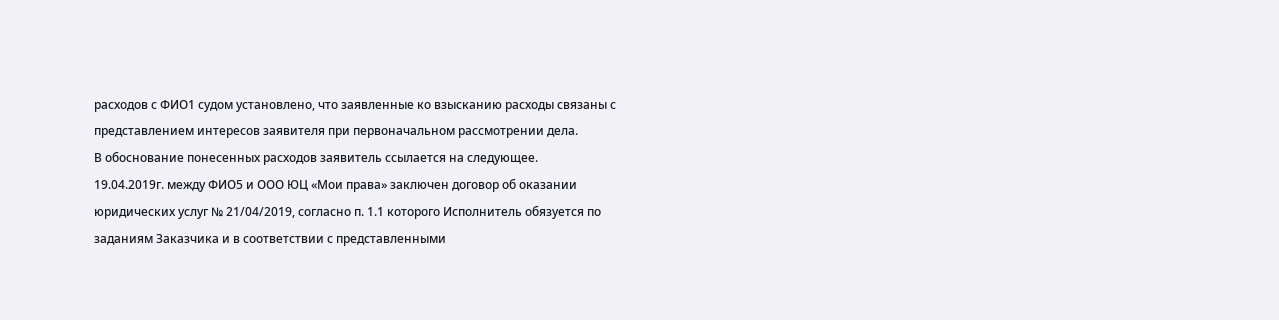расходов с ФИО1 судом установлено, что заявленные ко взысканию расходы связаны с представлением интересов заявителя при первоначальном рассмотрении дела.
В обоснование понесенных расходов заявитель ссылается на следующее.
19.04.2019г. между ФИО5 и ООО ЮЦ «Мои права» заключен договор об оказании юридических услуг № 21/04/2019, согласно п. 1.1 которого Исполнитель обязуется по заданиям Заказчика и в соответствии с представленными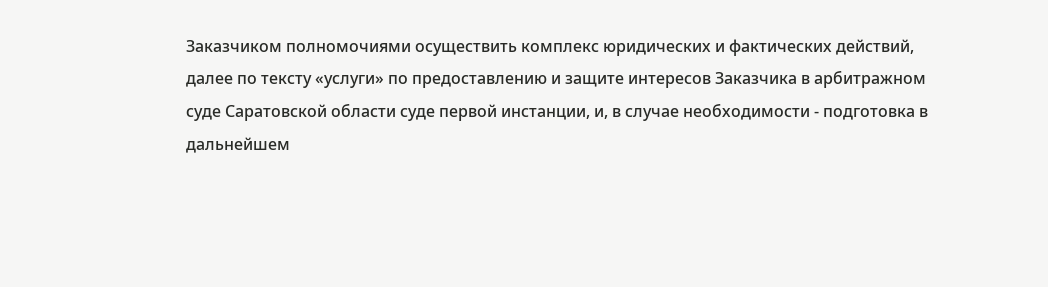Заказчиком полномочиями осуществить комплекс юридических и фактических действий, далее по тексту «услуги» по предоставлению и защите интересов Заказчика в арбитражном суде Саратовской области суде первой инстанции, и, в случае необходимости - подготовка в дальнейшем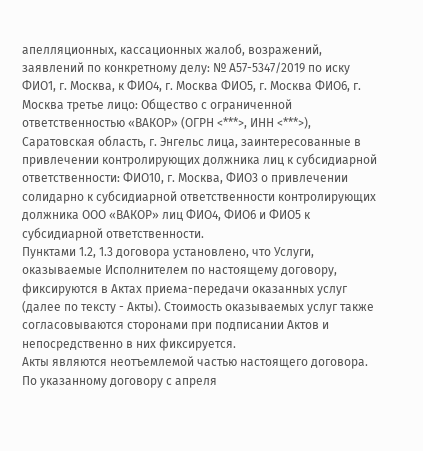апелляционных, кассационных жалоб, возражений, заявлений по конкретному делу: № А57-5347/2019 по иску ФИО1, г. Москва, к ФИО4, г. Москва ФИО5, г. Москва ФИО6, г. Москва третье лицо: Общество с ограниченной ответственностью «ВАКОР» (ОГРН <***>, ИНН <***>), Саратовская область, г. Энгельс лица, заинтересованные в привлечении контролирующих должника лиц к субсидиарной ответственности: ФИО10, г. Москва, ФИО3 о привлечении солидарно к субсидиарной ответственности контролирующих должника ООО «ВАКОР» лиц ФИО4, ФИО6 и ФИО5 к субсидиарной ответственности.
Пунктами 1.2, 1.3 договора установлено, что Услуги, оказываемые Исполнителем по настоящему договору, фиксируются в Актах приема-передачи оказанных услуг (далее по тексту - Акты). Стоимость оказываемых услуг также согласовываются сторонами при подписании Актов и непосредственно в них фиксируется.
Акты являются неотъемлемой частью настоящего договора.
По указанному договору с апреля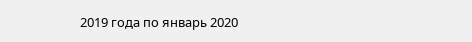2019 года по январь 2020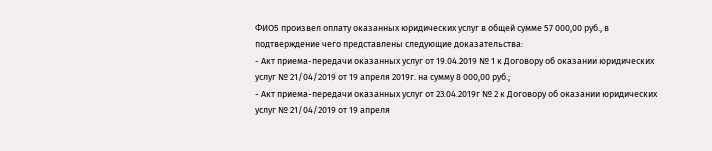ФИО5 произвел оплату оказанных юридических услуг в общей сумме 57 000,00 руб., в подтверждение чего представлены следующие доказательства:
- Акт приема-передачи оказанных услуг от 19.04.2019 № 1 к Договору об оказании юридических услуг № 21/04/2019 от 19 апреля 2019г. на сумму 8 000,00 руб.;
- Акт приема-передачи оказанных услуг от 23.04.2019г № 2 к Договору об оказании юридических услуг № 21/04/2019 от 19 апреля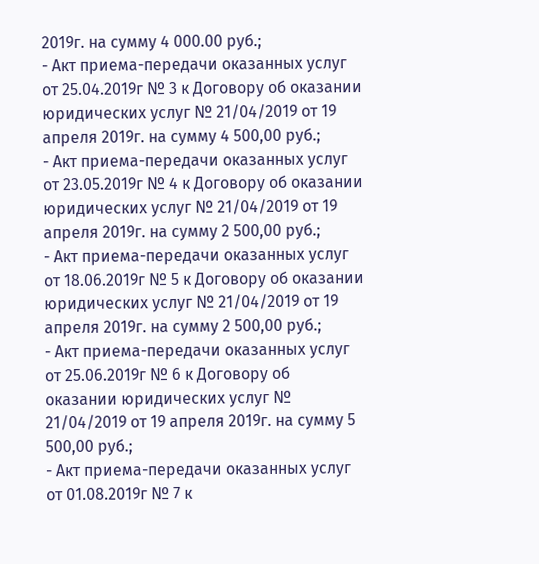2019г. на сумму 4 000.00 руб.;
- Акт приема-передачи оказанных услуг от 25.04.2019г № 3 к Договору об оказании юридических услуг № 21/04/2019 от 19 апреля 2019г. на сумму 4 500,00 руб.;
- Акт приема-передачи оказанных услуг от 23.05.2019г № 4 к Договору об оказании юридических услуг № 21/04/2019 от 19 апреля 2019г. на сумму 2 500,00 руб.;
- Акт приема-передачи оказанных услуг от 18.06.2019г № 5 к Договору об оказании юридических услуг № 21/04/2019 от 19 апреля 2019г. на сумму 2 500,00 руб.;
- Акт приема-передачи оказанных услуг от 25.06.2019г № 6 к Договору об оказании юридических услуг № 21/04/2019 от 19 апреля 2019г. на сумму 5 500,00 руб.;
- Акт приема-передачи оказанных услуг от 01.08.2019г № 7 к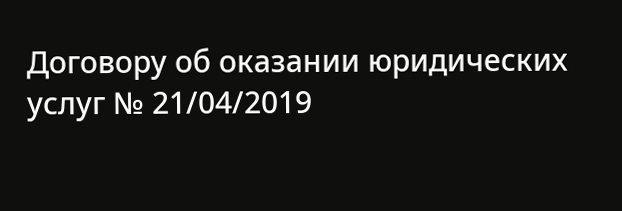Договору об оказании юридических услуг № 21/04/2019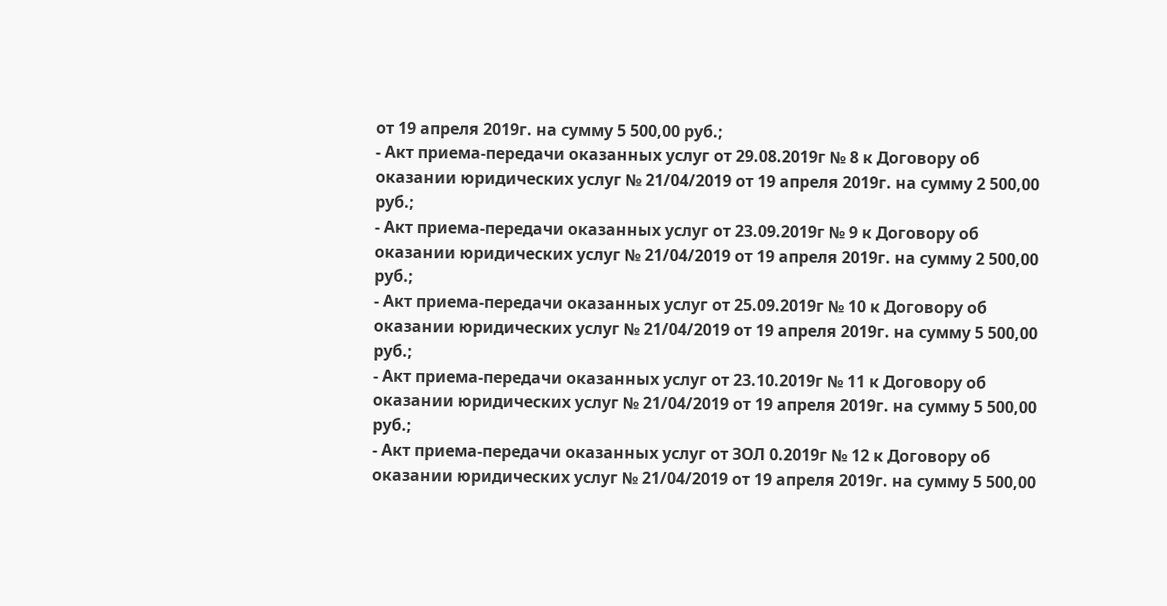от 19 апреля 2019г. на сумму 5 500,00 руб.;
- Акт приема-передачи оказанных услуг от 29.08.2019г № 8 к Договору об оказании юридических услуг № 21/04/2019 от 19 апреля 2019г. на сумму 2 500,00 руб.;
- Акт приема-передачи оказанных услуг от 23.09.2019г № 9 к Договору об оказании юридических услуг № 21/04/2019 от 19 апреля 2019г. на сумму 2 500,00 руб.;
- Акт приема-передачи оказанных услуг от 25.09.2019г № 10 к Договору об оказании юридических услуг № 21/04/2019 от 19 апреля 2019г. на сумму 5 500,00 руб.;
- Акт приема-передачи оказанных услуг от 23.10.2019г № 11 к Договору об оказании юридических услуг № 21/04/2019 от 19 апреля 2019г. на сумму 5 500,00 руб.;
- Акт приема-передачи оказанных услуг от ЗОЛ 0.2019г № 12 к Договору об оказании юридических услуг № 21/04/2019 от 19 апреля 2019г. на сумму 5 500,00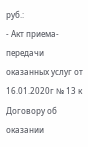руб.:
- Акт приема-передачи оказанных услуг от 16.01.2020г № 13 к Договору об оказании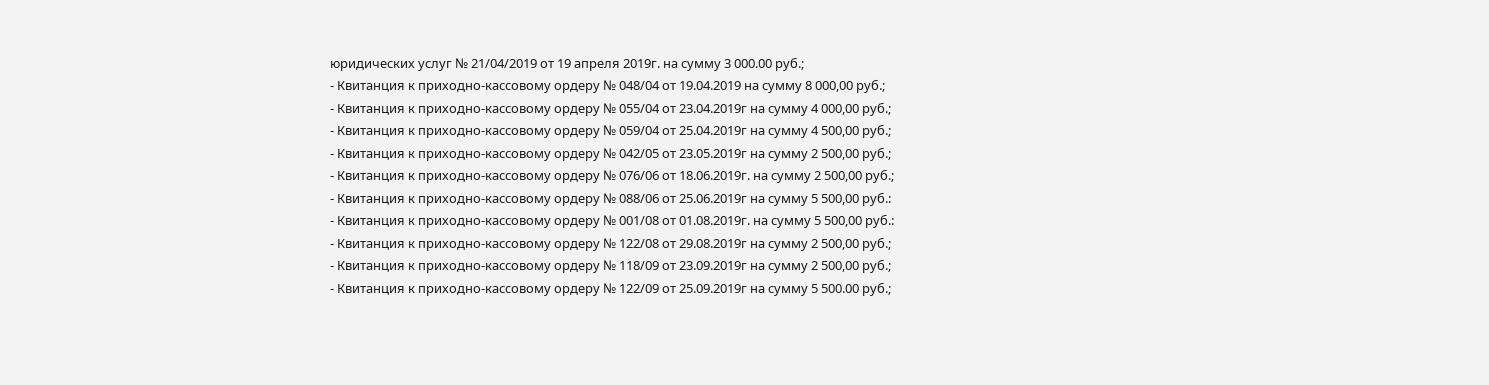юридических услуг № 21/04/2019 от 19 апреля 2019г. на сумму 3 000.00 руб.;
- Квитанция к приходно-кассовому ордеру № 048/04 от 19.04.2019 на сумму 8 000,00 руб.;
- Квитанция к приходно-кассовому ордеру № 055/04 от 23.04.2019г на сумму 4 000,00 руб.;
- Квитанция к приходно-кассовому ордеру № 059/04 от 25.04.2019г на сумму 4 500,00 руб.;
- Квитанция к приходно-кассовому ордеру № 042/05 от 23.05.2019г на сумму 2 500,00 руб.;
- Квитанция к приходно-кассовому ордеру № 076/06 от 18.06.2019г. на сумму 2 500,00 руб.;
- Квитанция к приходно-кассовому ордеру № 088/06 от 25.06.2019г на сумму 5 500,00 руб.:
- Квитанция к приходно-кассовому ордеру № 001/08 от 01.08.2019г. на сумму 5 500,00 руб.:
- Квитанция к приходно-кассовому ордеру № 122/08 от 29.08.2019г на сумму 2 500,00 руб.;
- Квитанция к приходно-кассовому ордеру № 118/09 от 23.09.2019г на сумму 2 500,00 руб.;
- Квитанция к приходно-кассовому ордеру № 122/09 от 25.09.2019г на сумму 5 500.00 руб.;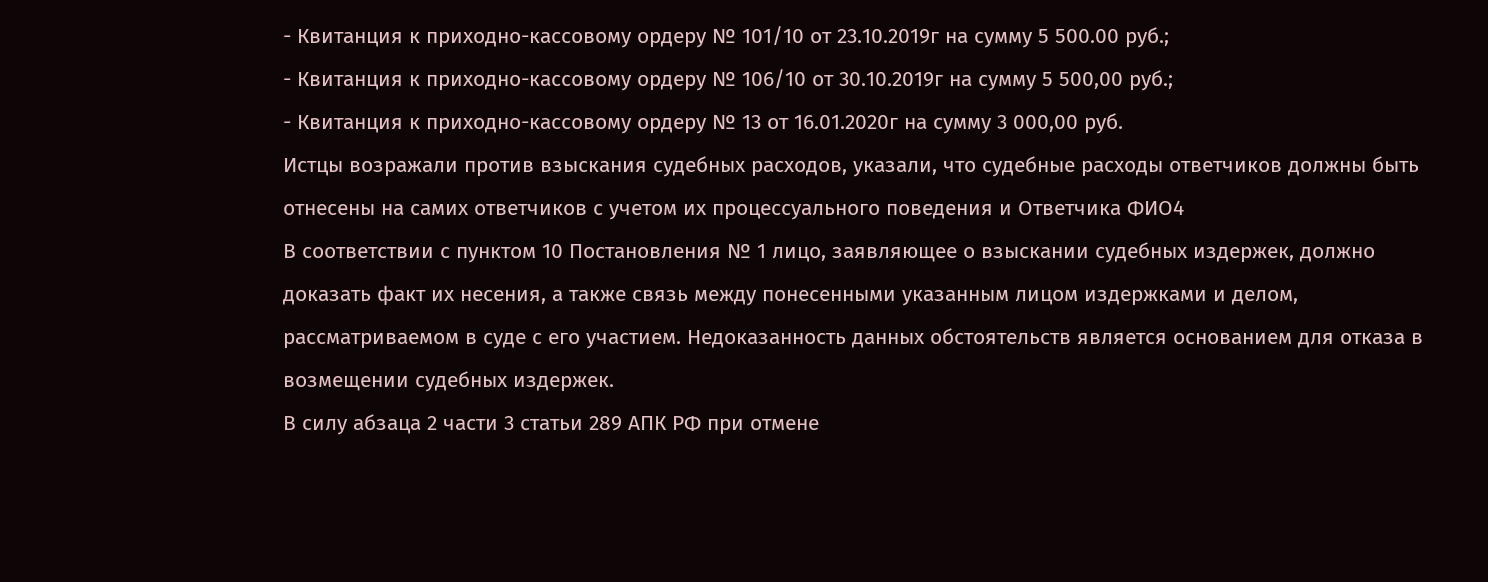- Квитанция к приходно-кассовому ордеру № 101/10 от 23.10.2019г на сумму 5 500.00 руб.;
- Квитанция к приходно-кассовому ордеру № 106/10 от 30.10.2019г на сумму 5 500,00 руб.;
- Квитанция к приходно-кассовому ордеру № 13 от 16.01.2020г на сумму 3 000,00 руб.
Истцы возражали против взыскания судебных расходов, указали, что судебные расходы ответчиков должны быть отнесены на самих ответчиков с учетом их процессуального поведения и Ответчика ФИО4
В соответствии с пунктом 10 Постановления № 1 лицо, заявляющее о взыскании судебных издержек, должно доказать факт их несения, а также связь между понесенными указанным лицом издержками и делом, рассматриваемом в суде с его участием. Недоказанность данных обстоятельств является основанием для отказа в возмещении судебных издержек.
В силу абзаца 2 части 3 статьи 289 АПК РФ при отмене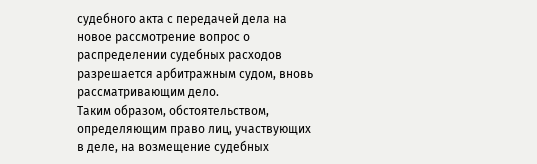судебного акта с передачей дела на новое рассмотрение вопрос о распределении судебных расходов разрешается арбитражным судом, вновь рассматривающим дело.
Таким образом, обстоятельством, определяющим право лиц, участвующих в деле, на возмещение судебных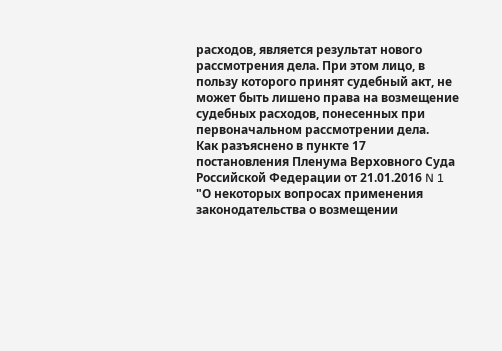расходов, является результат нового рассмотрения дела. При этом лицо, в пользу которого принят судебный акт, не может быть лишено права на возмещение судебных расходов, понесенных при первоначальном рассмотрении дела.
Как разъяснено в пункте 17 постановления Пленума Верховного Суда Российской Федерации от 21.01.2016 N 1 "О некоторых вопросах применения законодательства о возмещении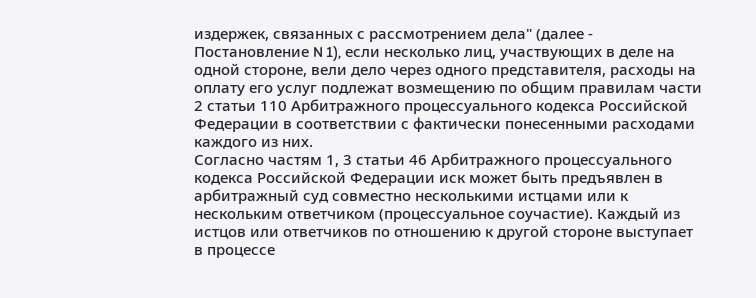издержек, связанных с рассмотрением дела" (далее - Постановление N 1), если несколько лиц, участвующих в деле на одной стороне, вели дело через одного представителя, расходы на оплату его услуг подлежат возмещению по общим правилам части 2 статьи 110 Арбитражного процессуального кодекса Российской Федерации в соответствии с фактически понесенными расходами каждого из них.
Согласно частям 1, 3 статьи 46 Арбитражного процессуального кодекса Российской Федерации иск может быть предъявлен в арбитражный суд совместно несколькими истцами или к нескольким ответчиком (процессуальное соучастие). Каждый из истцов или ответчиков по отношению к другой стороне выступает в процессе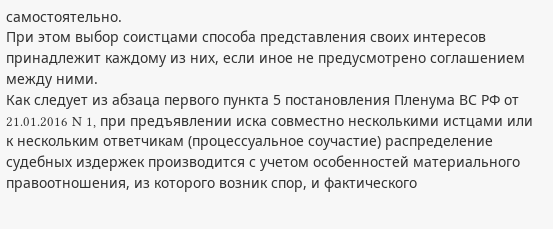самостоятельно.
При этом выбор соистцами способа представления своих интересов принадлежит каждому из них, если иное не предусмотрено соглашением между ними.
Как следует из абзаца первого пункта 5 постановления Пленума ВС РФ от 21.01.2016 N 1, при предъявлении иска совместно несколькими истцами или к нескольким ответчикам (процессуальное соучастие) распределение судебных издержек производится с учетом особенностей материального правоотношения, из которого возник спор, и фактического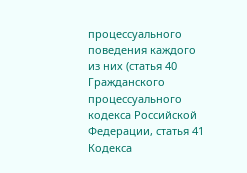процессуального поведения каждого из них (статья 40 Гражданского процессуального кодекса Российской Федерации, статья 41 Кодекса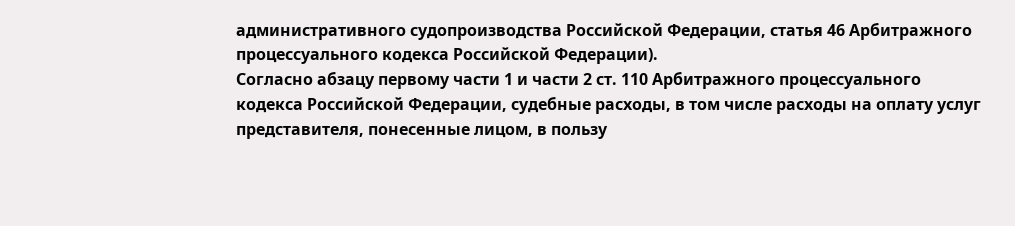административного судопроизводства Российской Федерации, статья 46 Арбитражного процессуального кодекса Российской Федерации).
Согласно абзацу первому части 1 и части 2 ст. 110 Арбитражного процессуального кодекса Российской Федерации, судебные расходы, в том числе расходы на оплату услуг представителя, понесенные лицом, в пользу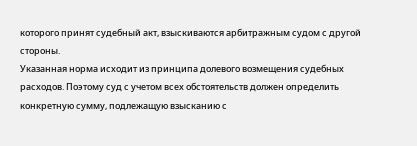которого принят судебный акт, взыскиваются арбитражным судом с другой стороны.
Указанная норма исходит из принципа долевого возмещения судебных расходов. Поэтому суд с учетом всех обстоятельств должен определить конкретную сумму, подлежащую взысканию с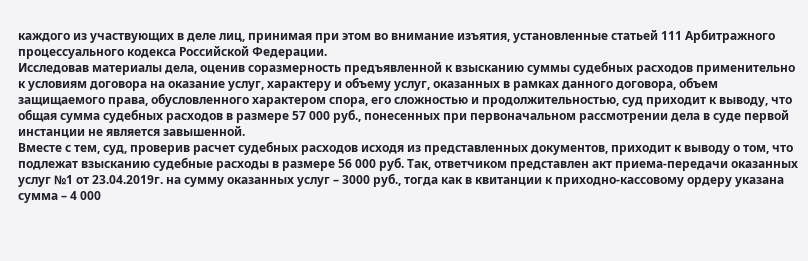каждого из участвующих в деле лиц, принимая при этом во внимание изъятия, установленные статьей 111 Арбитражного процессуального кодекса Российской Федерации.
Исследовав материалы дела, оценив соразмерность предъявленной к взысканию суммы судебных расходов применительно к условиям договора на оказание услуг, характеру и объему услуг, оказанных в рамках данного договора, объем защищаемого права, обусловленного характером спора, его сложностью и продолжительностью, суд приходит к выводу, что общая сумма судебных расходов в размере 57 000 руб., понесенных при первоначальном рассмотрении дела в суде первой инстанции не является завышенной.
Вместе с тем, суд, проверив расчет судебных расходов исходя из представленных документов, приходит к выводу о том, что подлежат взысканию судебные расходы в размере 56 000 руб. Так, ответчиком представлен акт приема-передачи оказанных услуг №1 от 23.04.2019г. на сумму оказанных услуг – 3000 руб., тогда как в квитанции к приходно-кассовому ордеру указана сумма – 4 000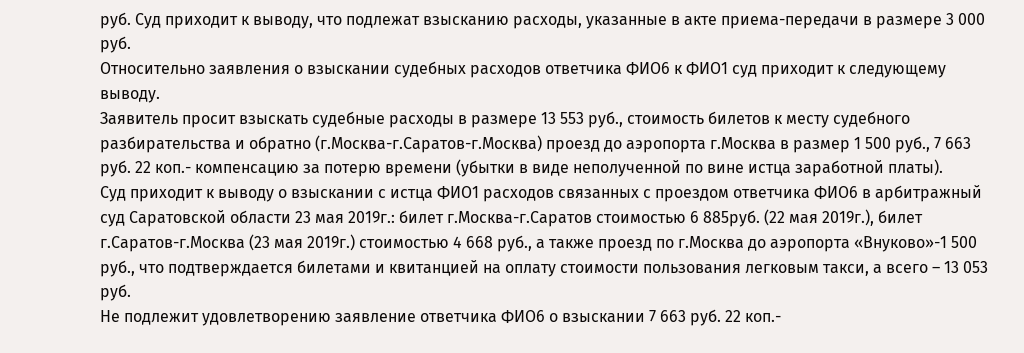руб. Суд приходит к выводу, что подлежат взысканию расходы, указанные в акте приема-передачи в размере 3 000 руб.
Относительно заявления о взыскании судебных расходов ответчика ФИО6 к ФИО1 суд приходит к следующему выводу.
Заявитель просит взыскать судебные расходы в размере 13 553 руб., стоимость билетов к месту судебного разбирательства и обратно (г.Москва-г.Саратов-г.Москва) проезд до аэропорта г.Москва в размер 1 500 руб., 7 663 руб. 22 коп.- компенсацию за потерю времени (убытки в виде неполученной по вине истца заработной платы).
Суд приходит к выводу о взыскании с истца ФИО1 расходов связанных с проездом ответчика ФИО6 в арбитражный суд Саратовской области 23 мая 2019г.: билет г.Москва-г.Саратов стоимостью 6 885руб. (22 мая 2019г.), билет г.Саратов-г.Москва (23 мая 2019г.) стоимостью 4 668 руб., а также проезд по г.Москва до аэропорта «Внуково»-1 500 руб., что подтверждается билетами и квитанцией на оплату стоимости пользования легковым такси, а всего – 13 053 руб.
Не подлежит удовлетворению заявление ответчика ФИО6 о взыскании 7 663 руб. 22 коп.-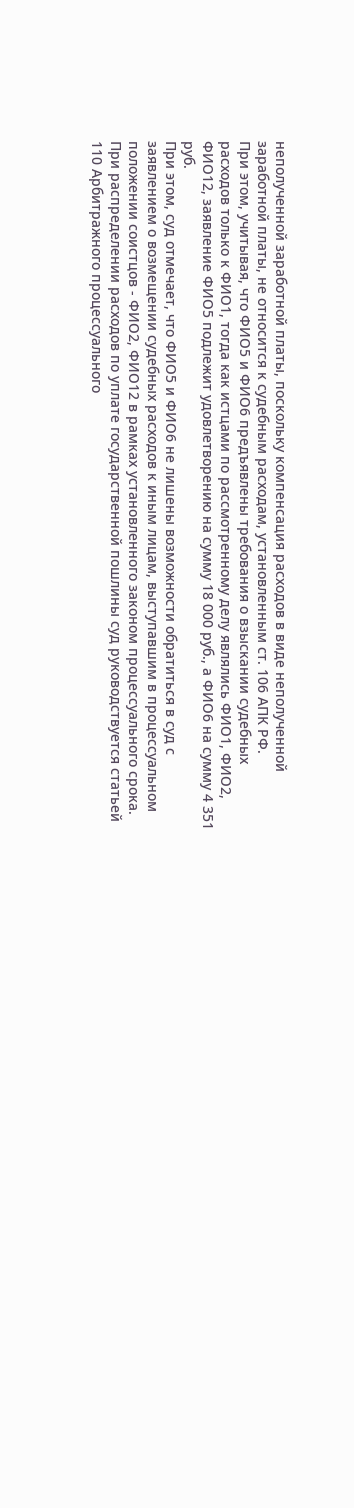неполученной заработной платы, поскольку компенсация расходов в виде неполученной заработной платы, не относится к судебным расходам, установленным ст. 106 АПК РФ.
При этом, учитывая, что ФИО5 и ФИО6 предъявлены требования о взыскании судебных расходов только к ФИО1, тогда как истцами по рассмотренному делу являлись ФИО1, ФИО2, ФИО12, заявление ФИО5 подлежит удовлетворению на сумму 18 000 руб., а ФИО6 на сумму 4 351 руб.
При этом, суд отмечает, что ФИО5 и ФИО6 не лишены возможности обратиться в суд с заявлением о возмещении судебных расходов к иным лицам, выступавшим в процессуальном положении соистцов - ФИО2, ФИО12 в рамках установленного законом процессуального срока.
При распределении расходов по уплате государственной пошлины суд руководствуется статьей 110 Арбитражного процессуального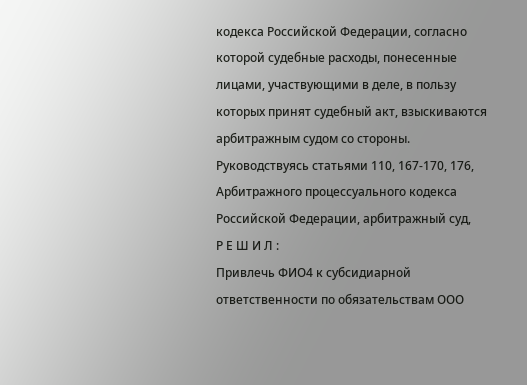кодекса Российской Федерации, согласно которой судебные расходы, понесенные лицами, участвующими в деле, в пользу которых принят судебный акт, взыскиваются арбитражным судом со стороны.
Руководствуясь статьями 110, 167-170, 176, Арбитражного процессуального кодекса Российской Федерации, арбитражный суд,
Р Е Ш И Л :
Привлечь ФИО4 к субсидиарной ответственности по обязательствам ООО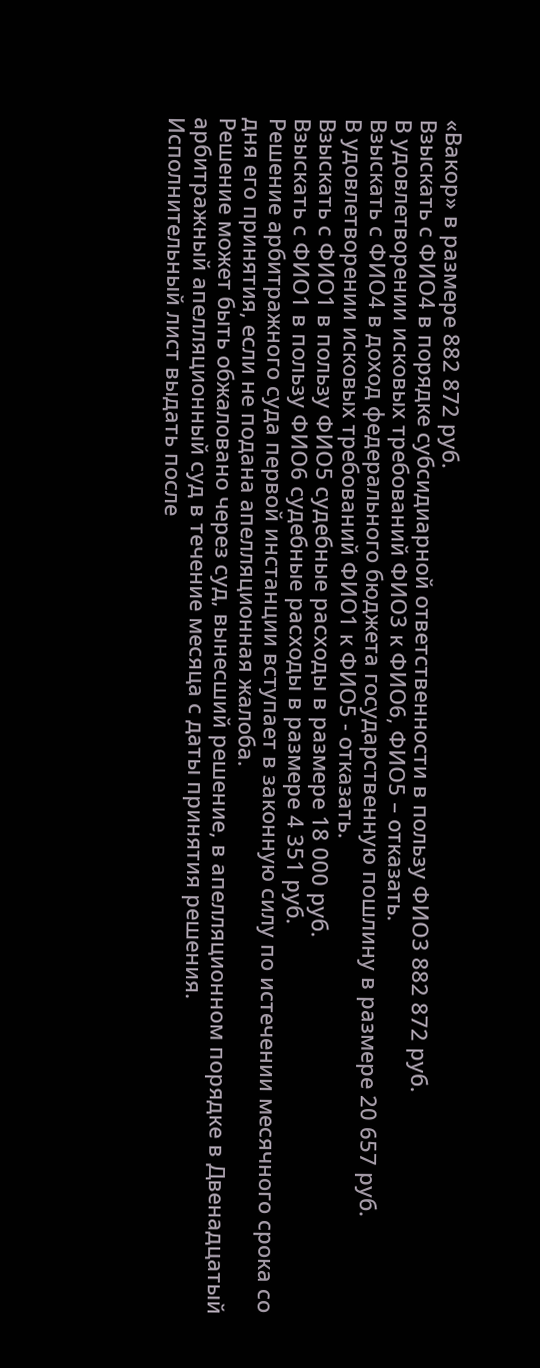«Вакор» в размере 882 872 руб.
Взыскать с ФИО4 в порядке субсидиарной ответственности в пользу ФИО3 882 872 руб.
В удовлетворении исковых требований ФИО3 к ФИО6, ФИО5 – отказать.
Взыскать с ФИО4 в доход федерального бюджета государственную пошлину в размере 20 657 руб.
В удовлетворении исковых требований ФИО1 к ФИО5 - отказать.
Взыскать с ФИО1 в пользу ФИО5 судебные расходы в размере 18 000 руб.
Взыскать с ФИО1 в пользу ФИО6 судебные расходы в размере 4 351 руб.
Решение арбитражного суда первой инстанции вступает в законную силу по истечении месячного срока со дня его принятия, если не подана апелляционная жалоба.
Решение может быть обжаловано через суд, вынесший решение, в апелляционном порядке в Двенадцатый арбитражный апелляционный суд в течение месяца с даты принятия решения.
Исполнительный лист выдать после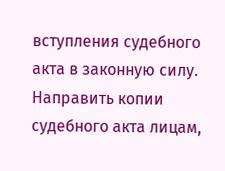вступления судебного акта в законную силу.
Направить копии судебного акта лицам,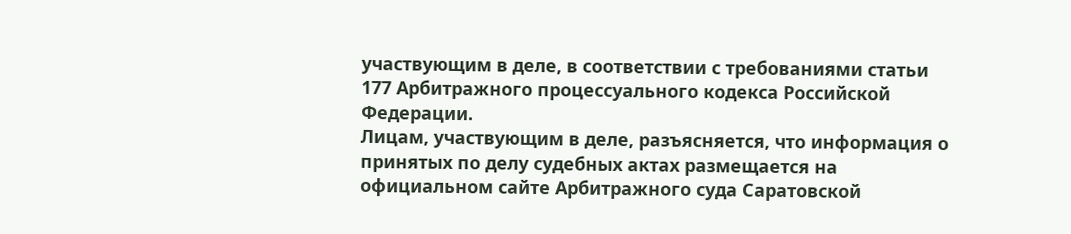участвующим в деле, в соответствии с требованиями статьи 177 Арбитражного процессуального кодекса Российской Федерации.
Лицам, участвующим в деле, разъясняется, что информация о принятых по делу судебных актах размещается на официальном сайте Арбитражного суда Саратовской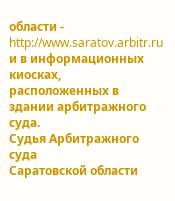области - http://www.saratov.arbitr.ru и в информационных киосках, расположенных в здании арбитражного суда.
Судья Арбитражного суда
Саратовской области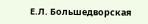Е.Л. Большедворская